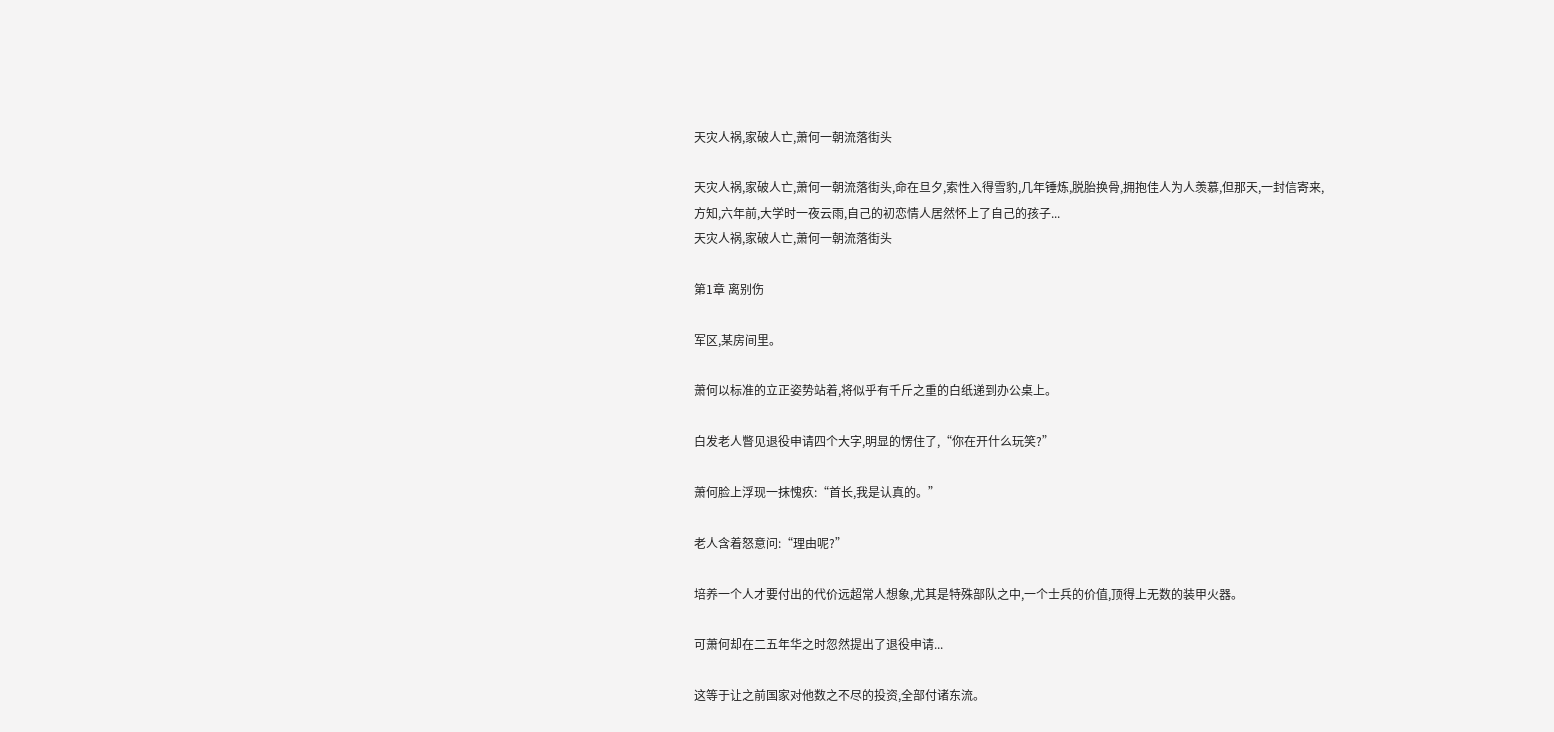天灾人祸,家破人亡,萧何一朝流落街头

天灾人祸,家破人亡,萧何一朝流落街头,命在旦夕,索性入得雪豹,几年锤炼,脱胎换骨,拥抱佳人为人羡慕,但那天,一封信寄来,方知,六年前,大学时一夜云雨,自己的初恋情人居然怀上了自己的孩子...
天灾人祸,家破人亡,萧何一朝流落街头

第1章 离别伤

军区,某房间里。

萧何以标准的立正姿势站着,将似乎有千斤之重的白纸递到办公桌上。

白发老人瞥见退役申请四个大字,明显的愣住了,“你在开什么玩笑?”

萧何脸上浮现一抹愧疚:“首长,我是认真的。”

老人含着怒意问:“理由呢?”

培养一个人才要付出的代价远超常人想象,尤其是特殊部队之中,一个士兵的价值,顶得上无数的装甲火器。

可萧何却在二五年华之时忽然提出了退役申请...

这等于让之前国家对他数之不尽的投资,全部付诸东流。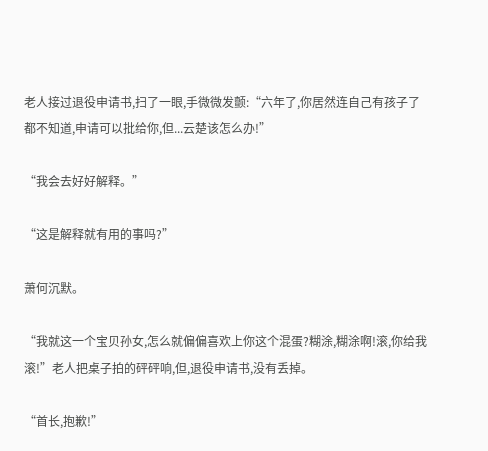老人接过退役申请书,扫了一眼,手微微发颤:“六年了,你居然连自己有孩子了都不知道,申请可以批给你,但...云楚该怎么办!”

“我会去好好解释。”

“这是解释就有用的事吗?”

萧何沉默。

“我就这一个宝贝孙女,怎么就偏偏喜欢上你这个混蛋?糊涂,糊涂啊!滚,你给我滚!”老人把桌子拍的砰砰响,但,退役申请书,没有丢掉。

“首长,抱歉!”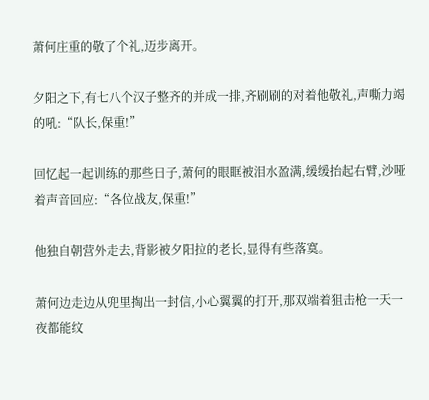萧何庄重的敬了个礼,迈步离开。

夕阳之下,有七八个汉子整齐的并成一排,齐刷刷的对着他敬礼,声嘶力竭的吼:“队长,保重!”

回忆起一起训练的那些日子,萧何的眼眶被泪水盈满,缓缓抬起右臂,沙哑着声音回应:“各位战友,保重!”

他独自朝营外走去,背影被夕阳拉的老长,显得有些落寞。

萧何边走边从兜里掏出一封信,小心翼翼的打开,那双端着狙击枪一天一夜都能纹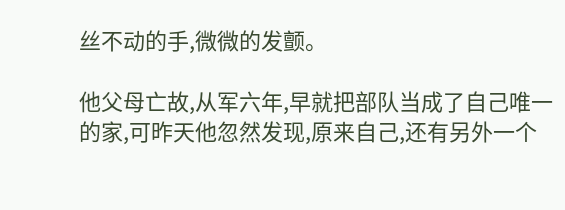丝不动的手,微微的发颤。

他父母亡故,从军六年,早就把部队当成了自己唯一的家,可昨天他忽然发现,原来自己,还有另外一个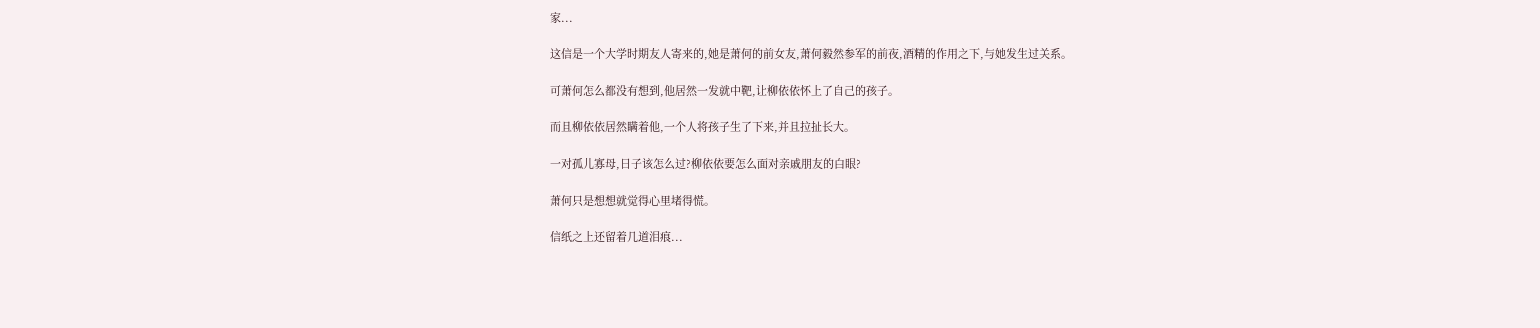家...

这信是一个大学时期友人寄来的,她是萧何的前女友,萧何毅然参军的前夜,酒精的作用之下,与她发生过关系。

可萧何怎么都没有想到,他居然一发就中靶,让柳依依怀上了自己的孩子。

而且柳依依居然瞒着他,一个人将孩子生了下来,并且拉扯长大。

一对孤儿寡母,日子该怎么过?柳依依要怎么面对亲戚朋友的白眼?

萧何只是想想就觉得心里堵得慌。

信纸之上还留着几道泪痕...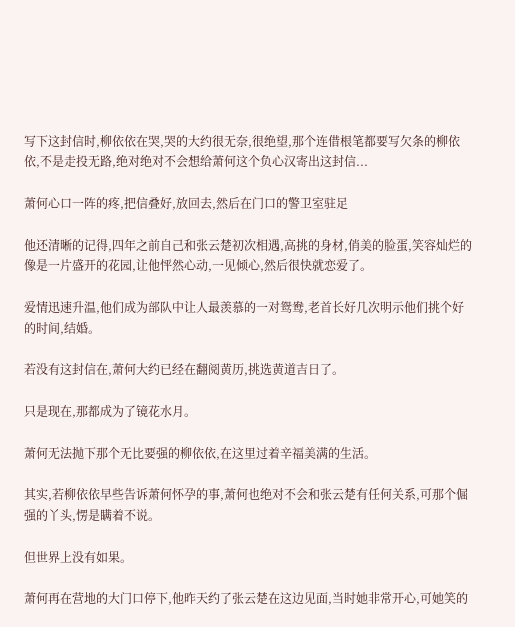写下这封信时,柳依依在哭,哭的大约很无奈,很绝望,那个连借根笔都要写欠条的柳依依,不是走投无路,绝对绝对不会想给萧何这个负心汉寄出这封信...

萧何心口一阵的疼,把信叠好,放回去,然后在门口的警卫室驻足

他还清晰的记得,四年之前自己和张云楚初次相遇,高挑的身材,俏美的脸蛋,笑容灿烂的像是一片盛开的花园,让他怦然心动,一见倾心,然后很快就恋爱了。

爱情迅速升温,他们成为部队中让人最羡慕的一对鸳鸯,老首长好几次明示他们挑个好的时间,结婚。

若没有这封信在,萧何大约已经在翻阅黄历,挑选黄道吉日了。

只是现在,那都成为了镜花水月。

萧何无法抛下那个无比要强的柳依依,在这里过着辛福美满的生活。

其实,若柳依依早些告诉萧何怀孕的事,萧何也绝对不会和张云楚有任何关系,可那个倔强的丫头,愣是瞒着不说。

但世界上没有如果。

萧何再在营地的大门口停下,他昨天约了张云楚在这边见面,当时她非常开心,可她笑的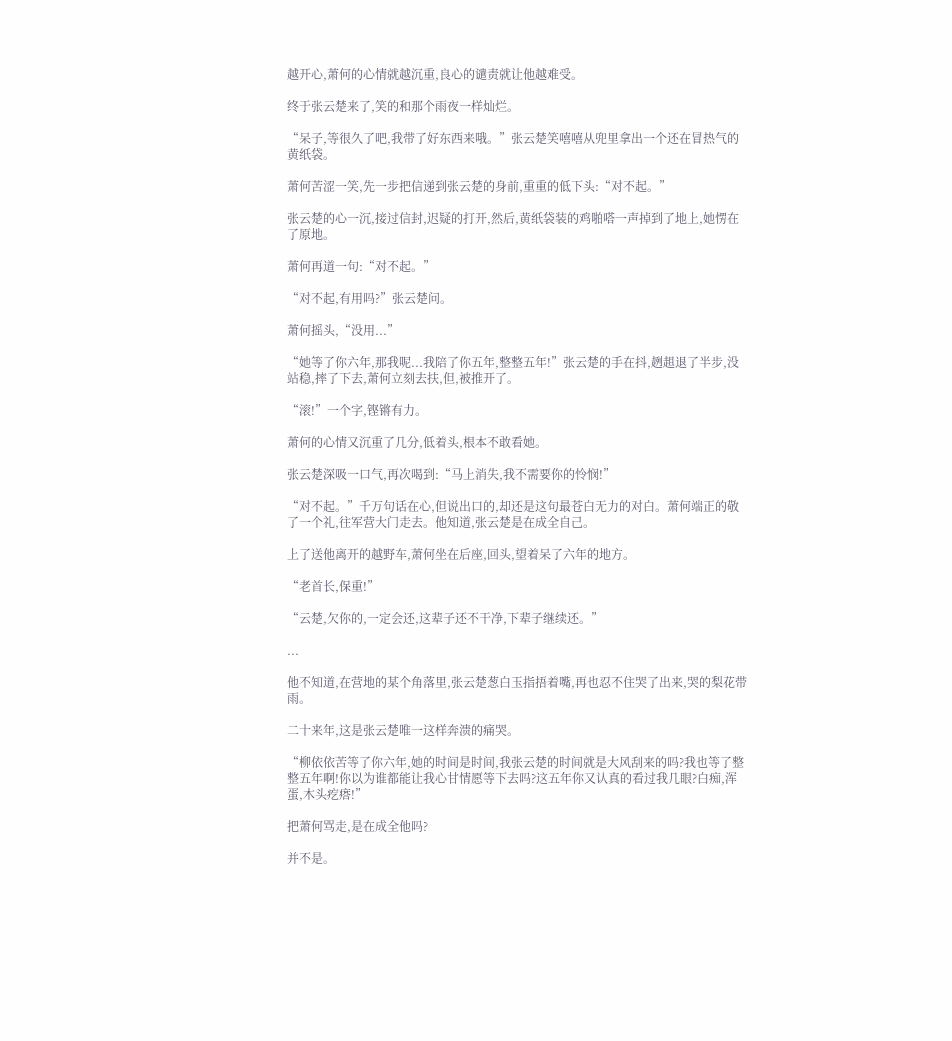越开心,萧何的心情就越沉重,良心的谴责就让他越难受。

终于张云楚来了,笑的和那个雨夜一样灿烂。

“呆子,等很久了吧,我带了好东西来哦。”张云楚笑嘻嘻从兜里拿出一个还在冒热气的黄纸袋。

萧何苦涩一笑,先一步把信递到张云楚的身前,重重的低下头:“对不起。”

张云楚的心一沉,接过信封,迟疑的打开,然后,黄纸袋装的鸡啪嗒一声掉到了地上,她愣在了原地。

萧何再道一句:“对不起。”

“对不起,有用吗?”张云楚问。

萧何摇头,“没用...”

“她等了你六年,那我呢...我陪了你五年,整整五年!”张云楚的手在抖,趔趄退了半步,没站稳,摔了下去,萧何立刻去扶,但,被推开了。

“滚!”一个字,铿锵有力。

萧何的心情又沉重了几分,低着头,根本不敢看她。

张云楚深吸一口气,再次喝到:“马上消失,我不需要你的怜悯!”

“对不起。”千万句话在心,但说出口的,却还是这句最苍白无力的对白。萧何端正的敬了一个礼,往军营大门走去。他知道,张云楚是在成全自己。

上了送他离开的越野车,萧何坐在后座,回头,望着呆了六年的地方。

“老首长,保重!”

“云楚,欠你的,一定会还,这辈子还不干净,下辈子继续还。”

...

他不知道,在营地的某个角落里,张云楚葱白玉指捂着嘴,再也忍不住哭了出来,哭的梨花带雨。

二十来年,这是张云楚唯一这样奔溃的痛哭。

“柳依依苦等了你六年,她的时间是时间,我张云楚的时间就是大风刮来的吗?我也等了整整五年啊!你以为谁都能让我心甘情愿等下去吗?这五年你又认真的看过我几眼?白痴,浑蛋,木头疙瘩!”

把萧何骂走,是在成全他吗?

并不是。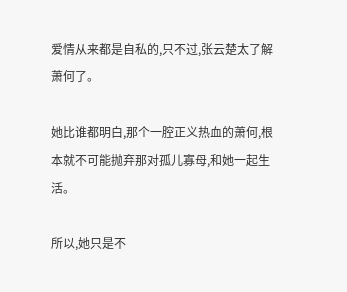爱情从来都是自私的,只不过,张云楚太了解萧何了。

她比谁都明白,那个一腔正义热血的萧何,根本就不可能抛弃那对孤儿寡母,和她一起生活。

所以,她只是不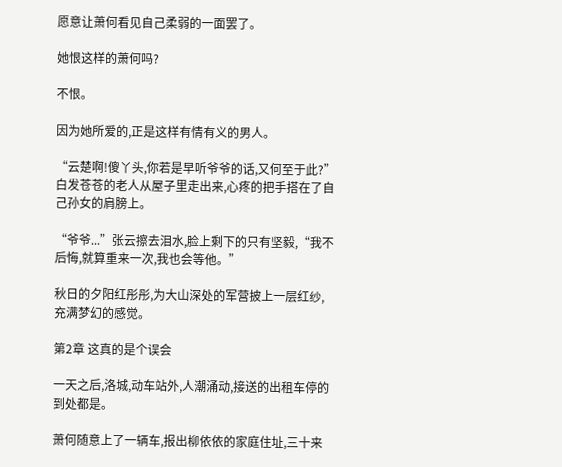愿意让萧何看见自己柔弱的一面罢了。

她恨这样的萧何吗?

不恨。

因为她所爱的,正是这样有情有义的男人。

“云楚啊!傻丫头,你若是早听爷爷的话,又何至于此?”白发苍苍的老人从屋子里走出来,心疼的把手搭在了自己孙女的肩膀上。

“爷爷...”张云擦去泪水,脸上剩下的只有坚毅,“我不后悔,就算重来一次,我也会等他。”

秋日的夕阳红彤彤,为大山深处的军营披上一层红纱,充满梦幻的感觉。

第2章 这真的是个误会

一天之后,洛城,动车站外,人潮涌动,接送的出租车停的到处都是。

萧何随意上了一辆车,报出柳依依的家庭住址,三十来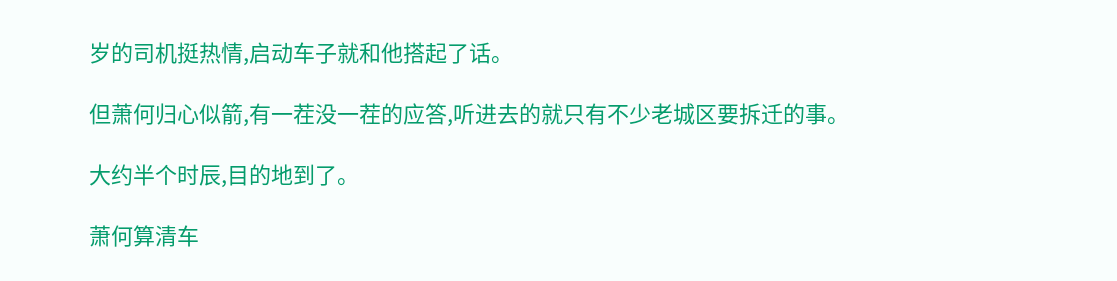岁的司机挺热情,启动车子就和他搭起了话。

但萧何归心似箭,有一茬没一茬的应答,听进去的就只有不少老城区要拆迁的事。

大约半个时辰,目的地到了。

萧何算清车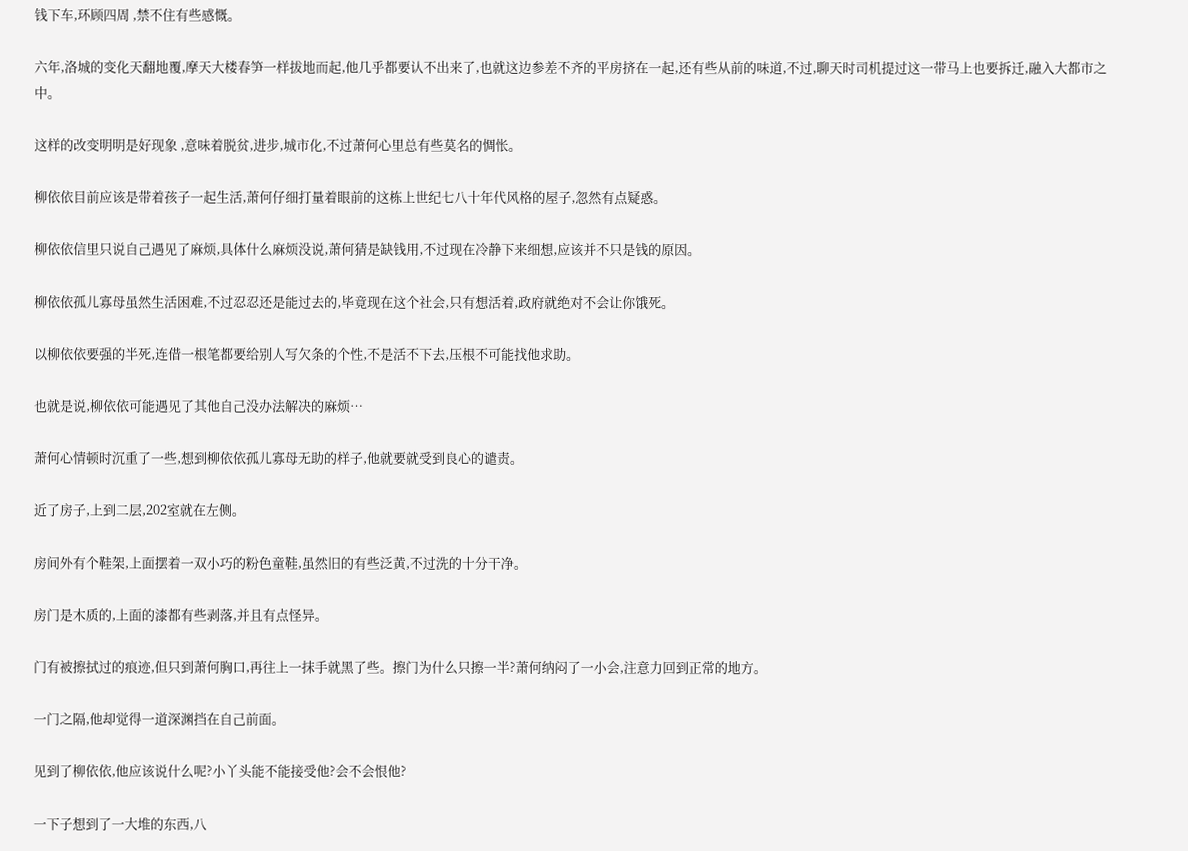钱下车,环顾四周 ,禁不住有些感慨。

六年,洛城的变化天翻地覆,摩天大楼春笋一样拔地而起,他几乎都要认不出来了,也就这边参差不齐的平房挤在一起,还有些从前的味道,不过,聊天时司机提过这一带马上也要拆迁,融入大都市之中。

这样的改变明明是好现象 ,意味着脱贫,进步,城市化,不过萧何心里总有些莫名的惆怅。

柳依依目前应该是带着孩子一起生活,萧何仔细打量着眼前的这栋上世纪七八十年代风格的屋子,忽然有点疑惑。

柳依依信里只说自己遇见了麻烦,具体什么麻烦没说,萧何猜是缺钱用,不过现在冷静下来细想,应该并不只是钱的原因。

柳依依孤儿寡母虽然生活困难,不过忍忍还是能过去的,毕竟现在这个社会,只有想活着,政府就绝对不会让你饿死。

以柳依依要强的半死,连借一根笔都要给别人写欠条的个性,不是活不下去,压根不可能找他求助。

也就是说,柳依依可能遇见了其他自己没办法解决的麻烦…

萧何心情顿时沉重了一些,想到柳依依孤儿寡母无助的样子,他就要就受到良心的谴责。

近了房子,上到二层,202室就在左侧。

房间外有个鞋架,上面摆着一双小巧的粉色童鞋,虽然旧的有些泛黄,不过洗的十分干净。

房门是木质的,上面的漆都有些剥落,并且有点怪异。

门有被擦拭过的痕迹,但只到萧何胸口,再往上一抹手就黑了些。擦门为什么只擦一半?萧何纳闷了一小会,注意力回到正常的地方。

一门之隔,他却觉得一道深渊挡在自己前面。

见到了柳依依,他应该说什么呢?小丫头能不能接受他?会不会恨他?

一下子想到了一大堆的东西,八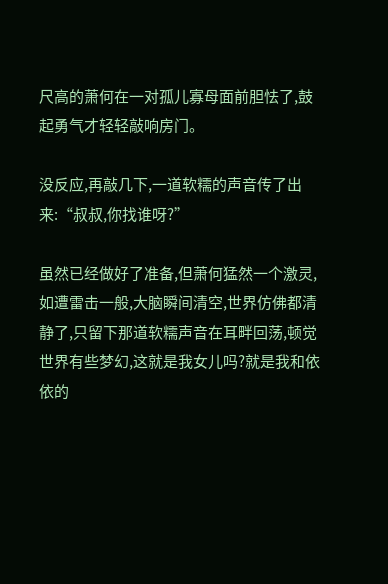尺高的萧何在一对孤儿寡母面前胆怯了,鼓起勇气才轻轻敲响房门。

没反应,再敲几下,一道软糯的声音传了出来:“叔叔,你找谁呀?”

虽然已经做好了准备,但萧何猛然一个激灵,如遭雷击一般,大脑瞬间清空,世界仿佛都清静了,只留下那道软糯声音在耳畔回荡,顿觉世界有些梦幻,这就是我女儿吗?就是我和依依的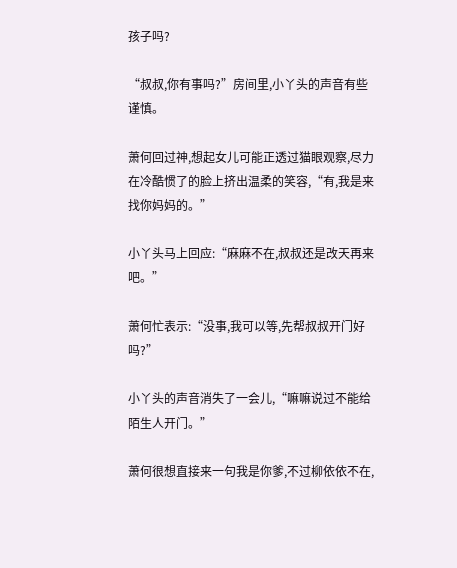孩子吗?

“叔叔,你有事吗?”房间里,小丫头的声音有些谨慎。

萧何回过神,想起女儿可能正透过猫眼观察,尽力在冷酷惯了的脸上挤出温柔的笑容,“有,我是来找你妈妈的。”

小丫头马上回应:“麻麻不在,叔叔还是改天再来吧。”

萧何忙表示:“没事,我可以等,先帮叔叔开门好吗?”

小丫头的声音消失了一会儿,“嘛嘛说过不能给陌生人开门。”

萧何很想直接来一句我是你爹,不过柳依依不在,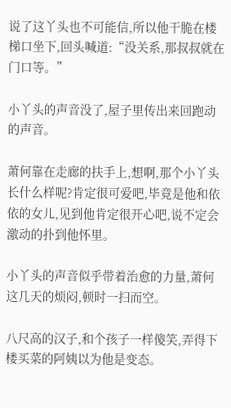说了这丫头也不可能信,所以他干脆在楼梯口坐下,回头喊道:“没关系,那叔叔就在门口等。”

小丫头的声音没了,屋子里传出来回跑动的声音。

萧何靠在走廊的扶手上,想啊,那个小丫头长什么样呢?肯定很可爱吧,毕竟是他和依依的女儿,见到他肯定很开心吧,说不定会激动的扑到他怀里。

小丫头的声音似乎带着治愈的力量,萧何这几天的烦闷,顿时一扫而空。

八尺高的汉子,和个孩子一样傻笑,弄得下楼买菜的阿姨以为他是变态。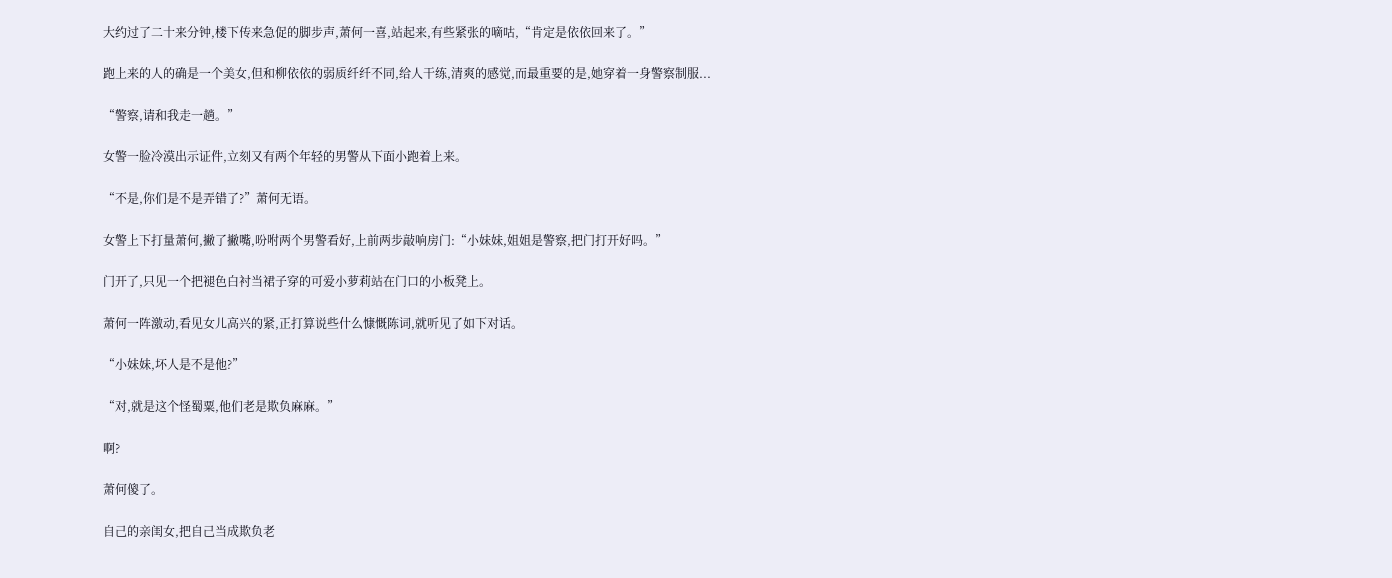大约过了二十来分钟,楼下传来急促的脚步声,萧何一喜,站起来,有些紧张的嘀咕,“肯定是依依回来了。”

跑上来的人的确是一个美女,但和柳依依的弱质纤纤不同,给人干练,清爽的感觉,而最重要的是,她穿着一身警察制服...

“警察,请和我走一趟。”

女警一脸冷漠出示证件,立刻又有两个年轻的男警从下面小跑着上来。

“不是,你们是不是弄错了?”萧何无语。

女警上下打量萧何,撇了撇嘴,吩咐两个男警看好,上前两步敲响房门:“小妹妹,姐姐是警察,把门打开好吗。”

门开了,只见一个把褪色白衬当裙子穿的可爱小萝莉站在门口的小板凳上。

萧何一阵激动,看见女儿高兴的紧,正打算说些什么慷慨陈词,就听见了如下对话。

“小妹妹,坏人是不是他?”

“对,就是这个怪蜀粟,他们老是欺负麻麻。”

啊?

萧何傻了。

自己的亲闺女,把自己当成欺负老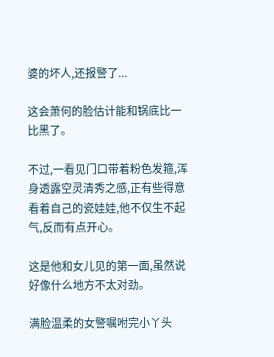婆的坏人,还报警了...

这会萧何的脸估计能和锅底比一比黑了。

不过,一看见门口带着粉色发箍,浑身透露空灵清秀之感,正有些得意看着自己的瓷娃娃,他不仅生不起气,反而有点开心。

这是他和女儿见的第一面,虽然说好像什么地方不太对劲。

满脸温柔的女警嘱咐完小丫头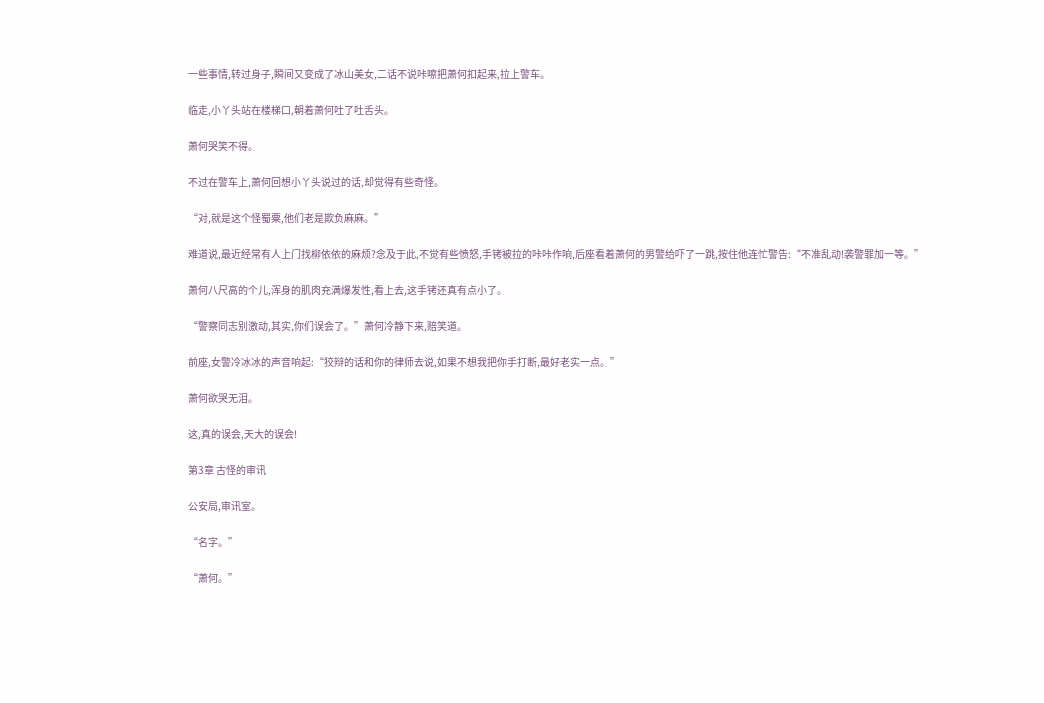一些事情,转过身子,瞬间又变成了冰山美女,二话不说咔嚓把萧何扣起来,拉上警车。

临走,小丫头站在楼梯口,朝着萧何吐了吐舌头。

萧何哭笑不得。

不过在警车上,萧何回想小丫头说过的话,却觉得有些奇怪。

“对,就是这个怪蜀粟,他们老是欺负麻麻。”

难道说,最近经常有人上门找柳依依的麻烦?念及于此,不觉有些愤怒,手铐被拉的咔咔作响,后座看着萧何的男警给吓了一跳,按住他连忙警告:“不准乱动!袭警罪加一等。”

萧何八尺高的个儿,浑身的肌肉充满爆发性,看上去,这手铐还真有点小了。

“警察同志别激动,其实,你们误会了。”萧何冷静下来,赔笑道。

前座,女警冷冰冰的声音响起:“狡辩的话和你的律师去说,如果不想我把你手打断,最好老实一点。”

萧何欲哭无泪。

这,真的误会,天大的误会!

第3章 古怪的审讯

公安局,审讯室。

“名字。”

“萧何。”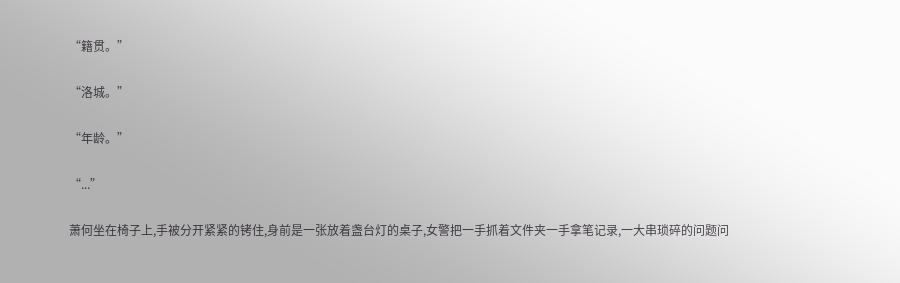“籍贯。”

“洛城。”

“年龄。”

“...”

萧何坐在椅子上,手被分开紧紧的铐住,身前是一张放着盏台灯的桌子,女警把一手抓着文件夹一手拿笔记录,一大串琐碎的问题问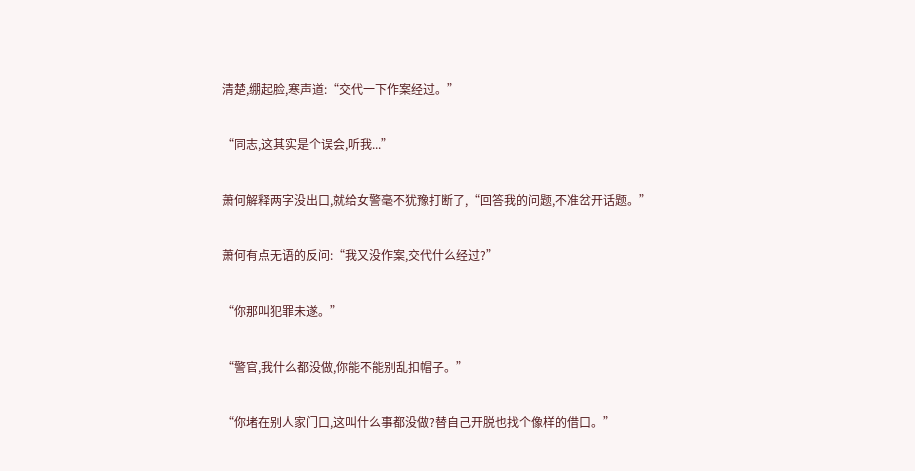清楚,绷起脸,寒声道:“交代一下作案经过。”

“同志,这其实是个误会,听我...”

萧何解释两字没出口,就给女警毫不犹豫打断了,“回答我的问题,不准岔开话题。”

萧何有点无语的反问:“我又没作案,交代什么经过?”

“你那叫犯罪未遂。”

“警官,我什么都没做,你能不能别乱扣帽子。”

“你堵在别人家门口,这叫什么事都没做?替自己开脱也找个像样的借口。”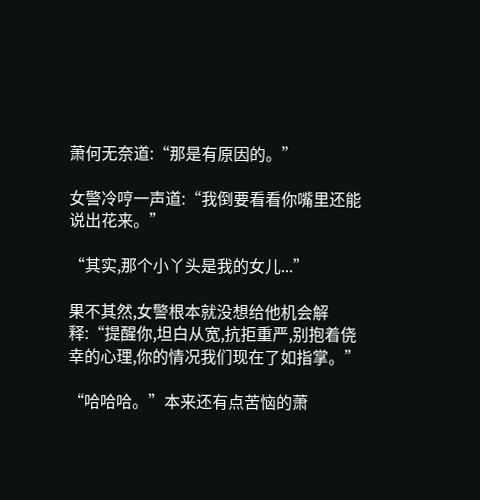萧何无奈道:“那是有原因的。”

女警冷哼一声道:“我倒要看看你嘴里还能说出花来。”

“其实,那个小丫头是我的女儿...”

果不其然,女警根本就没想给他机会解释:“提醒你,坦白从宽,抗拒重严,别抱着侥幸的心理,你的情况我们现在了如指掌。”

“哈哈哈。”本来还有点苦恼的萧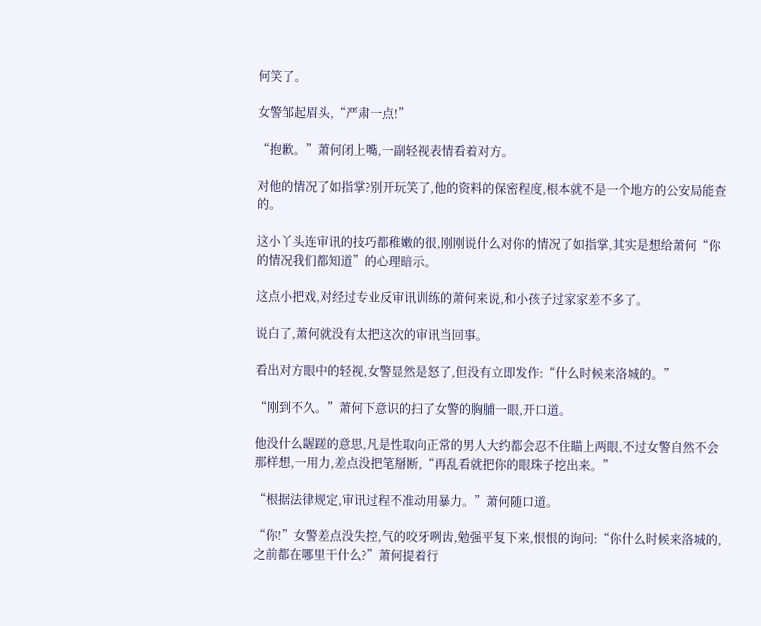何笑了。

女警邹起眉头,“严肃一点!”

“抱歉。”萧何闭上嘴,一副轻视表情看着对方。

对他的情况了如指掌?别开玩笑了,他的资料的保密程度,根本就不是一个地方的公安局能查的。

这小丫头连审讯的技巧都稚嫩的很,刚刚说什么对你的情况了如指掌,其实是想给萧何“你的情况我们都知道”的心理暗示。

这点小把戏,对经过专业反审讯训练的萧何来说,和小孩子过家家差不多了。

说白了,萧何就没有太把这次的审讯当回事。

看出对方眼中的轻视,女警显然是怒了,但没有立即发作:“什么时候来洛城的。”

“刚到不久。”萧何下意识的扫了女警的胸脯一眼,开口道。

他没什么龌蹉的意思,凡是性取向正常的男人大约都会忍不住瞄上两眼,不过女警自然不会那样想,一用力,差点没把笔掰断,“再乱看就把你的眼珠子挖出来。”

“根据法律规定,审讯过程不准动用暴力。”萧何随口道。

“你!”女警差点没失控,气的咬牙咧齿,勉强平复下来,恨恨的询问:“你什么时候来洛城的,之前都在哪里干什么?”萧何提着行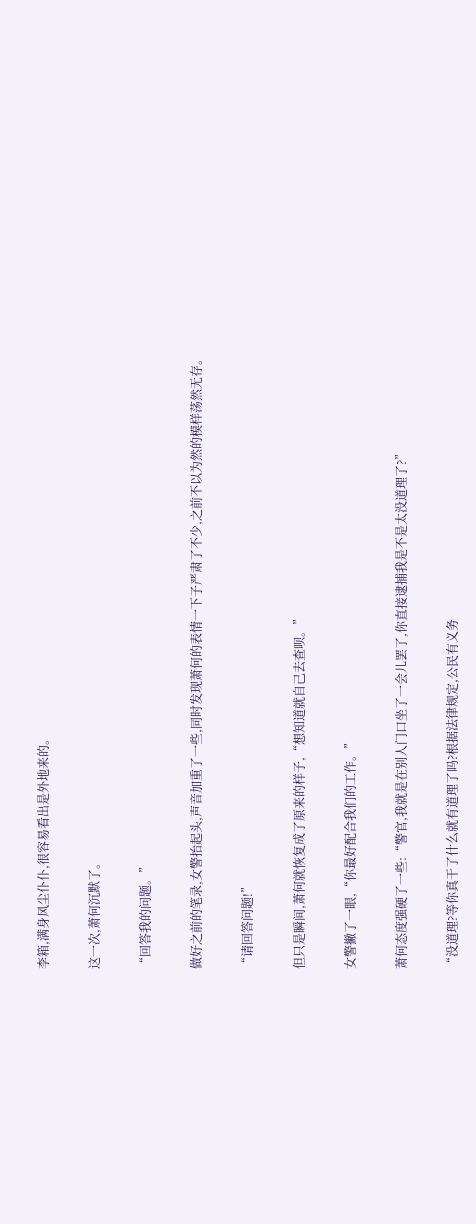李箱,满身风尘仆仆,很容易看出是外地来的。

这一次,萧何沉默了。

“回答我的问题。”

做好之前的笔录,女警抬起头,声音加重了一些,同时发现萧何的表情一下子严肃了不少,之前不以为然的模样荡然无存。

“请回答问题!”

但只是瞬间,萧何就恢复成了原来的样子,“想知道就自己去查呗。”

女警撇了一眼,“你最好配合我们的工作。”

萧何态度强硬了一些:“警官,我就是在别人门口坐了一会儿罢了,你直接逮捕我是不是太没道理了?”

“没道理?等你真干了什么就有道理了吗?根据法律规定,公民有义务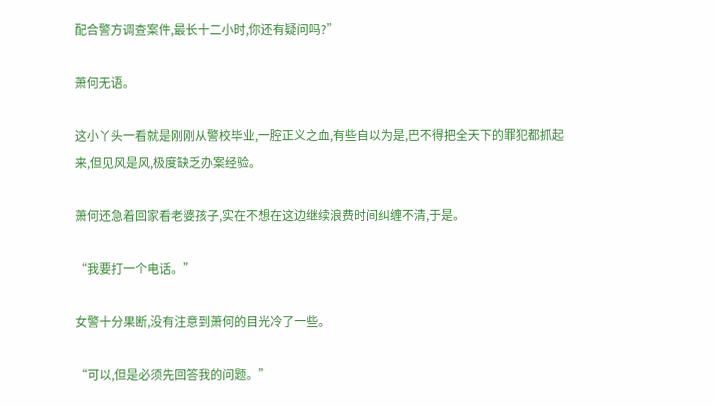配合警方调查案件,最长十二小时,你还有疑问吗?”

萧何无语。

这小丫头一看就是刚刚从警校毕业,一腔正义之血,有些自以为是,巴不得把全天下的罪犯都抓起来,但见风是风,极度缺乏办案经验。

萧何还急着回家看老婆孩子,实在不想在这边继续浪费时间纠缠不清,于是。

“我要打一个电话。”

女警十分果断,没有注意到萧何的目光冷了一些。

“可以,但是必须先回答我的问题。”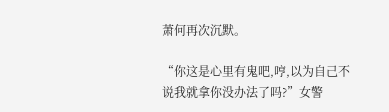萧何再次沉默。

“你这是心里有鬼吧,哼,以为自己不说我就拿你没办法了吗?”女警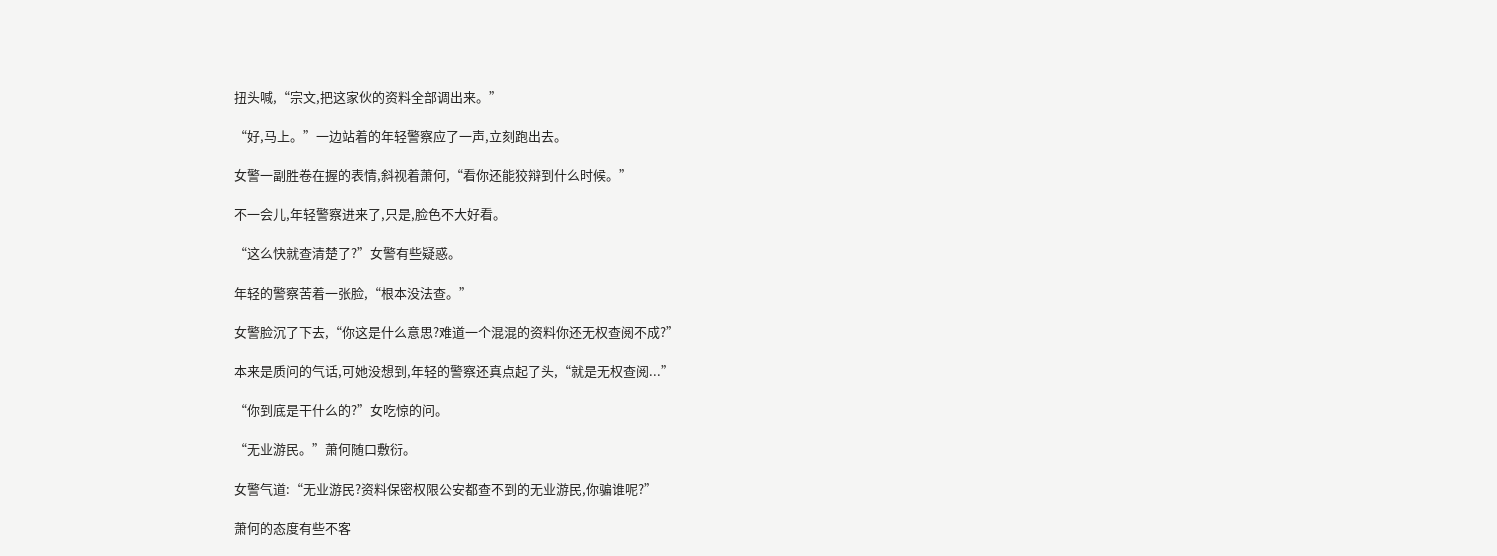扭头喊,“宗文,把这家伙的资料全部调出来。”

“好,马上。”一边站着的年轻警察应了一声,立刻跑出去。

女警一副胜卷在握的表情,斜视着萧何,“看你还能狡辩到什么时候。”

不一会儿,年轻警察进来了,只是,脸色不大好看。

“这么快就查清楚了?”女警有些疑惑。

年轻的警察苦着一张脸,“根本没法查。”

女警脸沉了下去,“你这是什么意思?难道一个混混的资料你还无权查阅不成?”

本来是质问的气话,可她没想到,年轻的警察还真点起了头,“就是无权查阅...”

“你到底是干什么的?”女吃惊的问。

“无业游民。”萧何随口敷衍。

女警气道:“无业游民?资料保密权限公安都查不到的无业游民,你骗谁呢?”

萧何的态度有些不客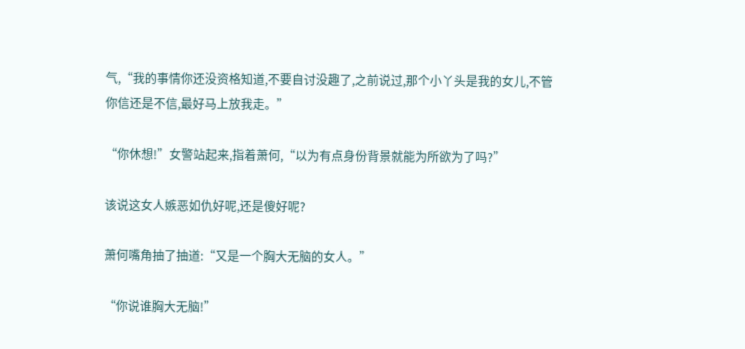气,“我的事情你还没资格知道,不要自讨没趣了,之前说过,那个小丫头是我的女儿,不管你信还是不信,最好马上放我走。”

“你休想!”女警站起来,指着萧何,“以为有点身份背景就能为所欲为了吗?”

该说这女人嫉恶如仇好呢,还是傻好呢?

萧何嘴角抽了抽道:“又是一个胸大无脑的女人。”

“你说谁胸大无脑!”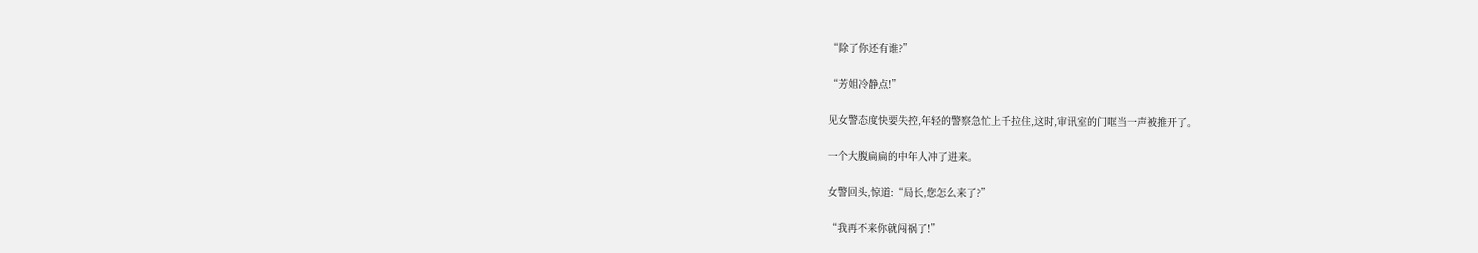“除了你还有谁?”

“芳姐冷静点!”

见女警态度快要失控,年轻的警察急忙上千拉住,这时,审讯室的门哐当一声被推开了。

一个大腹扁扁的中年人冲了进来。

女警回头,惊道:“局长,您怎么来了?”

“我再不来你就闯祸了!”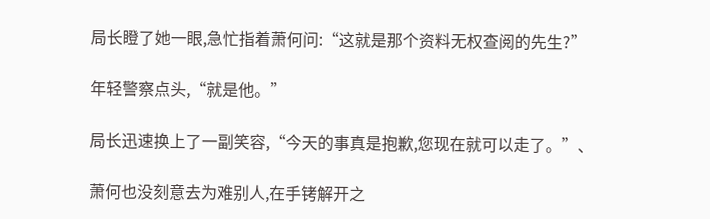局长瞪了她一眼,急忙指着萧何问:“这就是那个资料无权查阅的先生?”

年轻警察点头,“就是他。”

局长迅速换上了一副笑容,“今天的事真是抱歉,您现在就可以走了。”、

萧何也没刻意去为难别人,在手铐解开之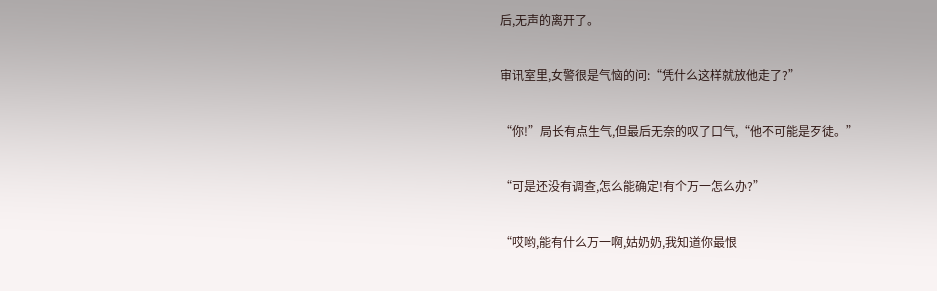后,无声的离开了。

审讯室里,女警很是气恼的问:“凭什么这样就放他走了?”

“你!”局长有点生气,但最后无奈的叹了口气,“他不可能是歹徒。”

“可是还没有调查,怎么能确定!有个万一怎么办?”

“哎哟,能有什么万一啊,姑奶奶,我知道你最恨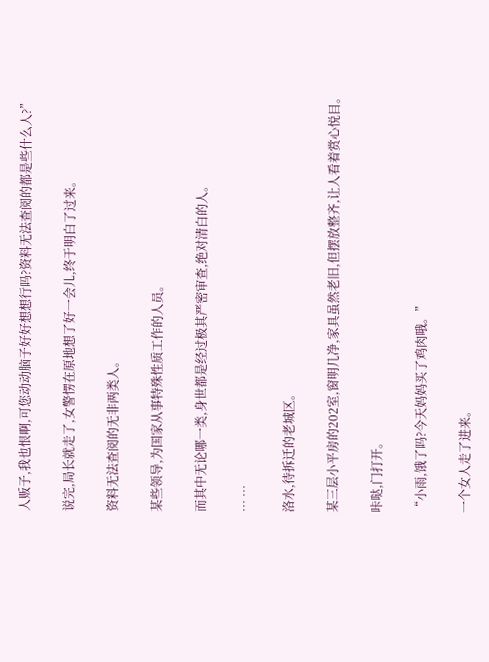人贩子,我也恨啊,可您动动脑子好好想想行吗?资料无法查阅的都是些什么人?”

说完,局长就走了,女警愣在原地想了好一会儿,终于明白了过来。

资料无法查阅的无非两类人。

某些领导,为国家从事特殊性质工作的人员。

而其中无论哪一类,身世都是经过极其严密审查,绝对清白的人。

… …

洛水,待拆迁的老城区。

某三层小平房的202室,窗明几净,家具虽然老旧,但摆放整齐,让人看着赏心悦目。

咔哒,门打开。

“小雨,饿了吗?今天妈妈买了鸡肉哦。”

一个女人走了进来。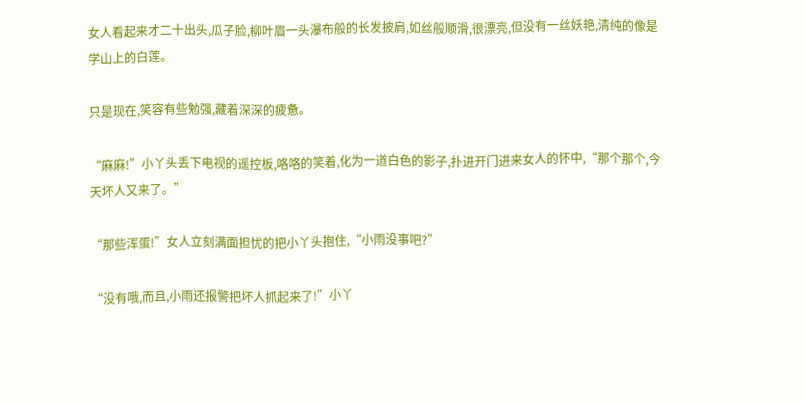女人看起来才二十出头,瓜子脸,柳叶眉一头瀑布般的长发披肩,如丝般顺滑,很漂亮,但没有一丝妖艳,清纯的像是学山上的白莲。

只是现在,笑容有些勉强,藏着深深的疲惫。

“麻麻!”小丫头丢下电视的遥控板,咯咯的笑着,化为一道白色的影子,扑进开门进来女人的怀中,“那个那个,今天坏人又来了。”

“那些浑蛋!”女人立刻满面担忧的把小丫头抱住,“小雨没事吧?”

“没有哦,而且,小雨还报警把坏人抓起来了!”小丫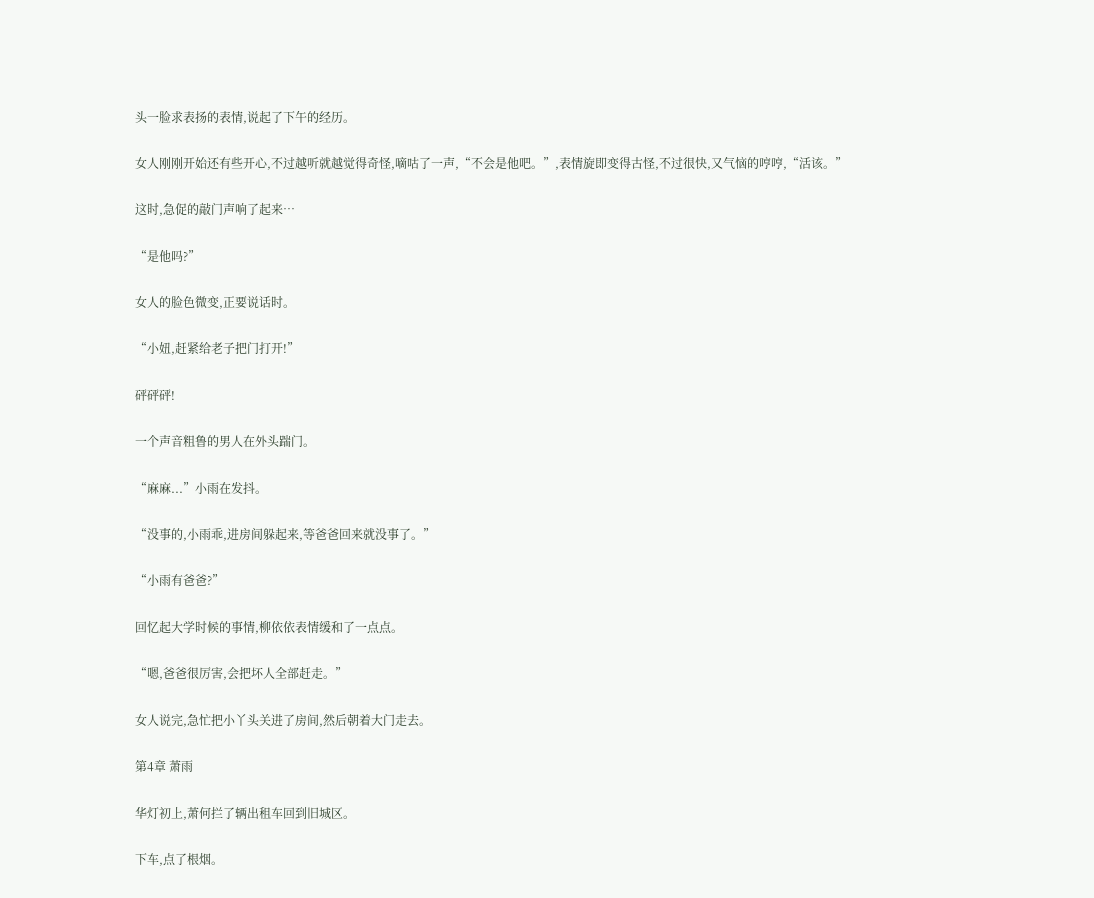头一脸求表扬的表情,说起了下午的经历。

女人刚刚开始还有些开心,不过越听就越觉得奇怪,嘀咕了一声,“不会是他吧。”,表情旋即变得古怪,不过很快,又气恼的哼哼,“活该。”

这时,急促的敲门声响了起来…

“是他吗?”

女人的脸色微变,正要说话时。

“小妞,赶紧给老子把门打开!”

砰砰砰!

一个声音粗鲁的男人在外头踹门。

“麻麻...”小雨在发抖。

“没事的,小雨乖,进房间躲起来,等爸爸回来就没事了。”

“小雨有爸爸?”

回忆起大学时候的事情,柳依依表情缓和了一点点。

“嗯,爸爸很厉害,会把坏人全部赶走。”

女人说完,急忙把小丫头关进了房间,然后朝着大门走去。

第4章 萧雨

华灯初上,萧何拦了辆出租车回到旧城区。

下车,点了根烟。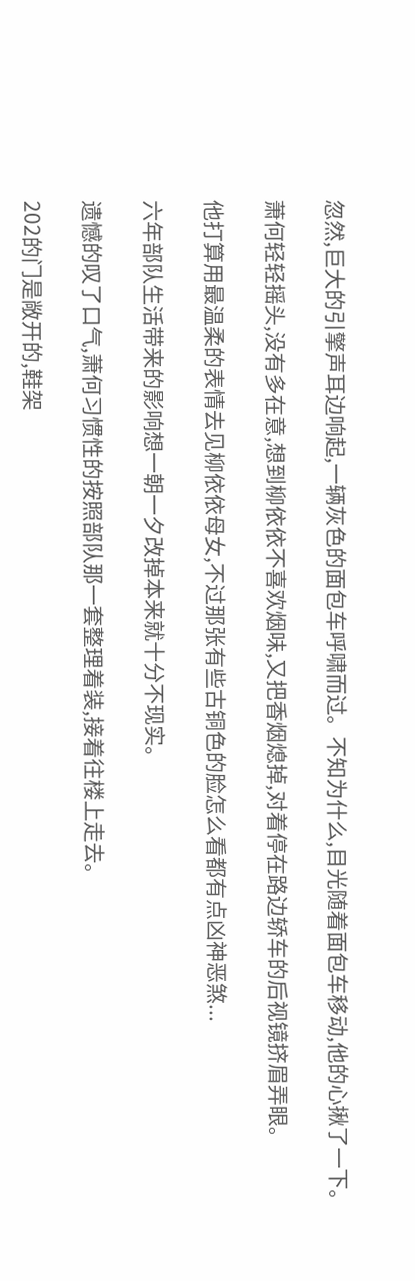忽然,巨大的引擎声耳边响起,一辆灰色的面包车呼啸而过。不知为什么,目光随着面包车移动,他的心揪了一下。

萧何轻轻摇头,没有多在意,想到柳依依不喜欢烟味,又把香烟熄掉,对着停在路边轿车的后视镜挤眉弄眼。

他打算用最温柔的表情去见柳依依母女,不过那张有些古铜色的脸怎么看都有点凶神恶煞...

六年部队生活带来的影响想一朝一夕改掉本来就十分不现实。

遗憾的叹了口气,萧何习惯性的按照部队那一套整理着装,接着往楼上走去。

202的门是敞开的,鞋架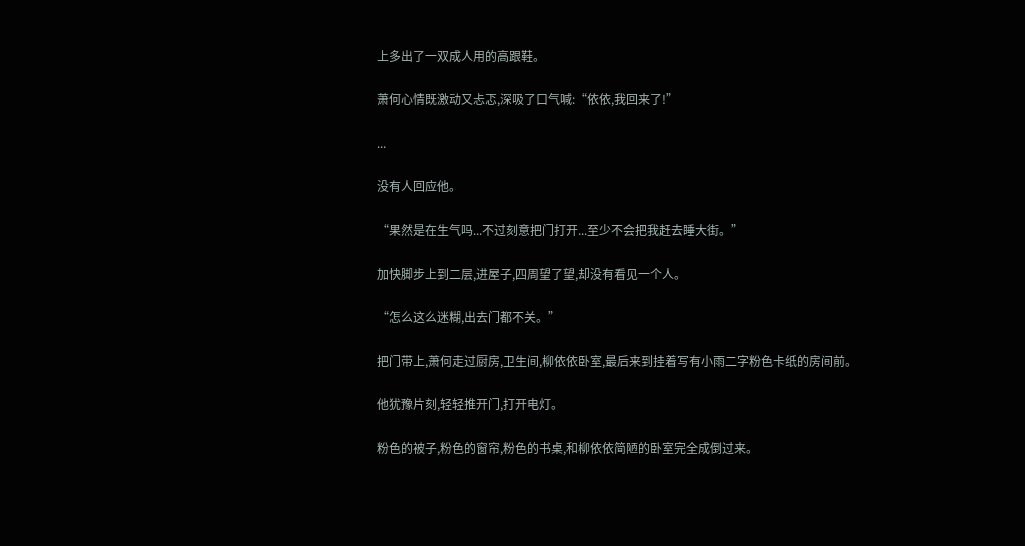上多出了一双成人用的高跟鞋。

萧何心情既激动又忐忑,深吸了口气喊:“依依,我回来了!”

...

没有人回应他。

“果然是在生气吗...不过刻意把门打开...至少不会把我赶去睡大街。”

加快脚步上到二层,进屋子,四周望了望,却没有看见一个人。

“怎么这么迷糊,出去门都不关。”

把门带上,萧何走过厨房,卫生间,柳依依卧室,最后来到挂着写有小雨二字粉色卡纸的房间前。

他犹豫片刻,轻轻推开门,打开电灯。

粉色的被子,粉色的窗帘,粉色的书桌,和柳依依简陋的卧室完全成倒过来。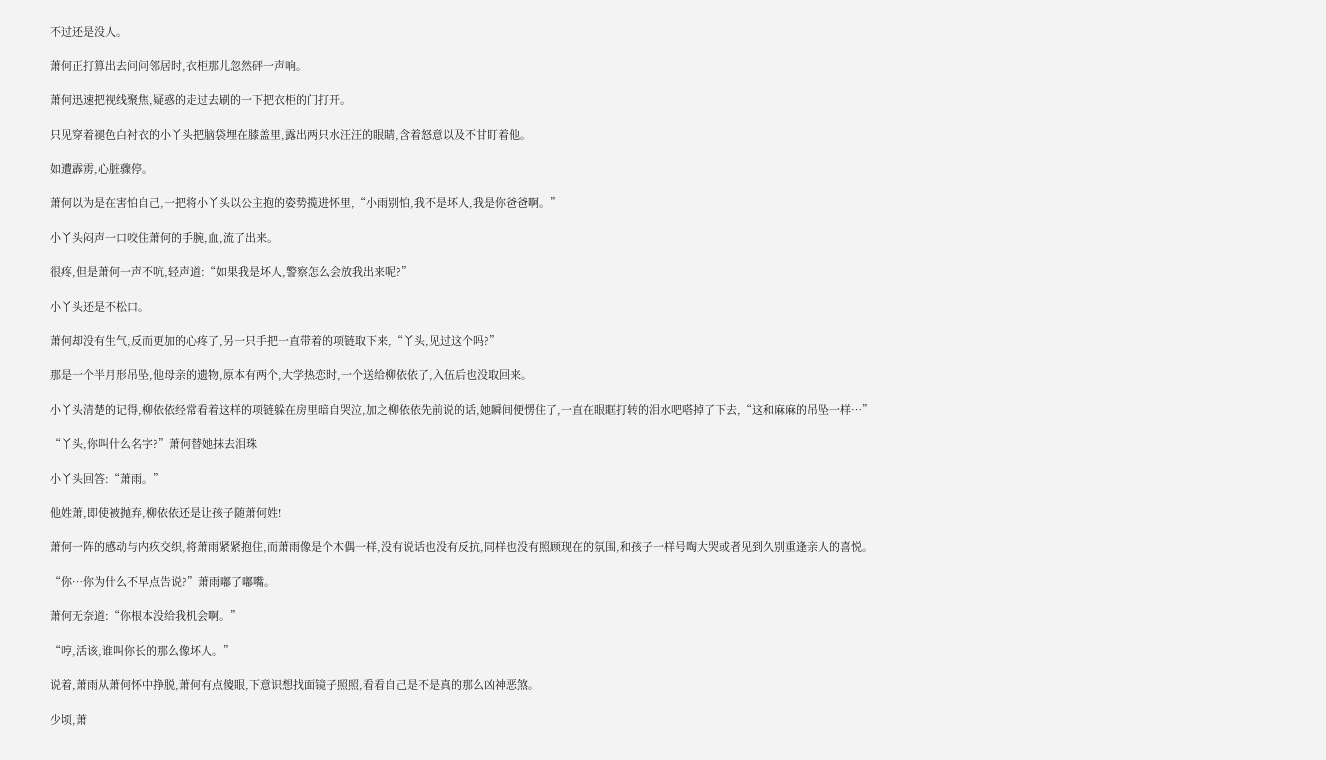不过还是没人。

萧何正打算出去问问邻居时,衣柜那儿忽然砰一声响。

萧何迅速把视线聚焦,疑惑的走过去刷的一下把衣柜的门打开。

只见穿着褪色白衬衣的小丫头把脑袋埋在膝盖里,露出两只水汪汪的眼睛,含着怒意以及不甘盯着他。

如遭霹雳,心脏骤停。

萧何以为是在害怕自己,一把将小丫头以公主抱的姿势揽进怀里,“小雨别怕,我不是坏人,我是你爸爸啊。”

小丫头闷声一口咬住萧何的手腕,血,流了出来。

很疼,但是萧何一声不吭,轻声道:“如果我是坏人,警察怎么会放我出来呢?”

小丫头还是不松口。

萧何却没有生气,反而更加的心疼了,另一只手把一直带着的项链取下来,“丫头,见过这个吗?”

那是一个半月形吊坠,他母亲的遗物,原本有两个,大学热恋时,一个送给柳依依了,入伍后也没取回来。

小丫头清楚的记得,柳依依经常看着这样的项链躲在房里暗自哭泣,加之柳依依先前说的话,她瞬间便愣住了,一直在眼眶打转的泪水吧嗒掉了下去,“这和麻麻的吊坠一样…”

“丫头,你叫什么名字?”萧何替她抹去泪珠

小丫头回答:“萧雨。”

他姓萧,即使被抛弃,柳依依还是让孩子随萧何姓!

萧何一阵的感动与内疚交织,将萧雨紧紧抱住,而萧雨像是个木偶一样,没有说话也没有反抗,同样也没有照顾现在的氛围,和孩子一样号啕大哭或者见到久别重逢亲人的喜悦。

“你…你为什么不早点告说?”萧雨嘟了嘟嘴。

萧何无奈道:“你根本没给我机会啊。”

“哼,活该,谁叫你长的那么像坏人。”

说着,萧雨从萧何怀中挣脱,萧何有点傻眼,下意识想找面镜子照照,看看自己是不是真的那么凶神恶煞。

少顷,萧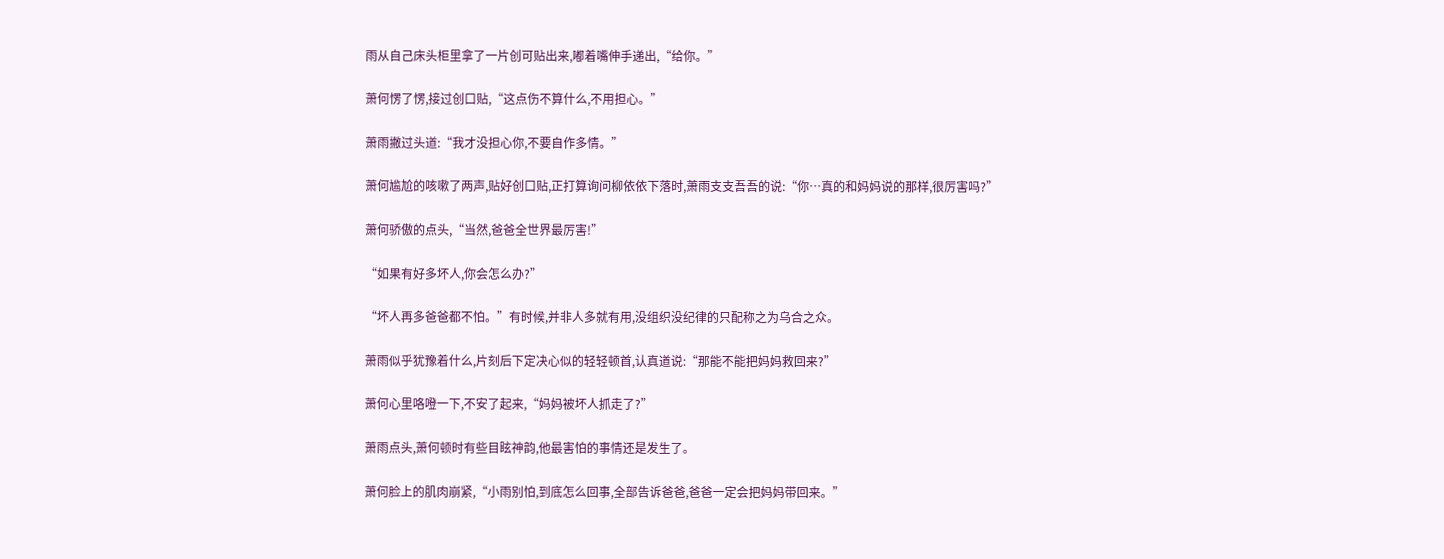雨从自己床头柜里拿了一片创可贴出来,嘟着嘴伸手递出,“给你。”

萧何愣了愣,接过创口贴,“这点伤不算什么,不用担心。”

萧雨撇过头道:“我才没担心你,不要自作多情。”

萧何尴尬的咳嗽了两声,贴好创口贴,正打算询问柳依依下落时,萧雨支支吾吾的说:“你…真的和妈妈说的那样,很厉害吗?”

萧何骄傲的点头,“当然,爸爸全世界最厉害!”

“如果有好多坏人,你会怎么办?”

“坏人再多爸爸都不怕。”有时候,并非人多就有用,没组织没纪律的只配称之为乌合之众。

萧雨似乎犹豫着什么,片刻后下定决心似的轻轻顿首,认真道说:“那能不能把妈妈救回来?”

萧何心里咯噔一下,不安了起来,“妈妈被坏人抓走了?”

萧雨点头,萧何顿时有些目眩神韵,他最害怕的事情还是发生了。

萧何脸上的肌肉崩紧,“小雨别怕,到底怎么回事,全部告诉爸爸,爸爸一定会把妈妈带回来。”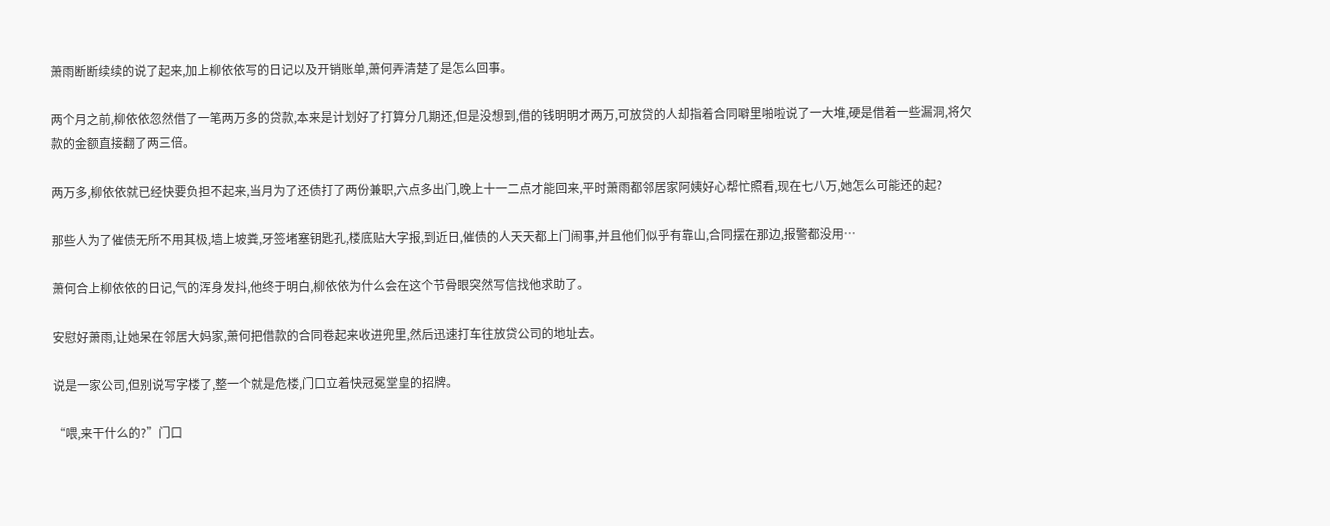萧雨断断续续的说了起来,加上柳依依写的日记以及开销账单,萧何弄清楚了是怎么回事。

两个月之前,柳依依忽然借了一笔两万多的贷款,本来是计划好了打算分几期还,但是没想到,借的钱明明才两万,可放贷的人却指着合同噼里啪啦说了一大堆,硬是借着一些漏洞,将欠款的金额直接翻了两三倍。

两万多,柳依依就已经快要负担不起来,当月为了还债打了两份兼职,六点多出门,晚上十一二点才能回来,平时萧雨都邻居家阿姨好心帮忙照看,现在七八万,她怎么可能还的起?

那些人为了催债无所不用其极,墙上坡粪,牙签堵塞钥匙孔,楼底贴大字报,到近日,催债的人天天都上门闹事,并且他们似乎有靠山,合同摆在那边,报警都没用…

萧何合上柳依依的日记,气的浑身发抖,他终于明白,柳依依为什么会在这个节骨眼突然写信找他求助了。

安慰好萧雨,让她呆在邻居大妈家,萧何把借款的合同卷起来收进兜里,然后迅速打车往放贷公司的地址去。

说是一家公司,但别说写字楼了,整一个就是危楼,门口立着快冠冕堂皇的招牌。

“喂,来干什么的?”门口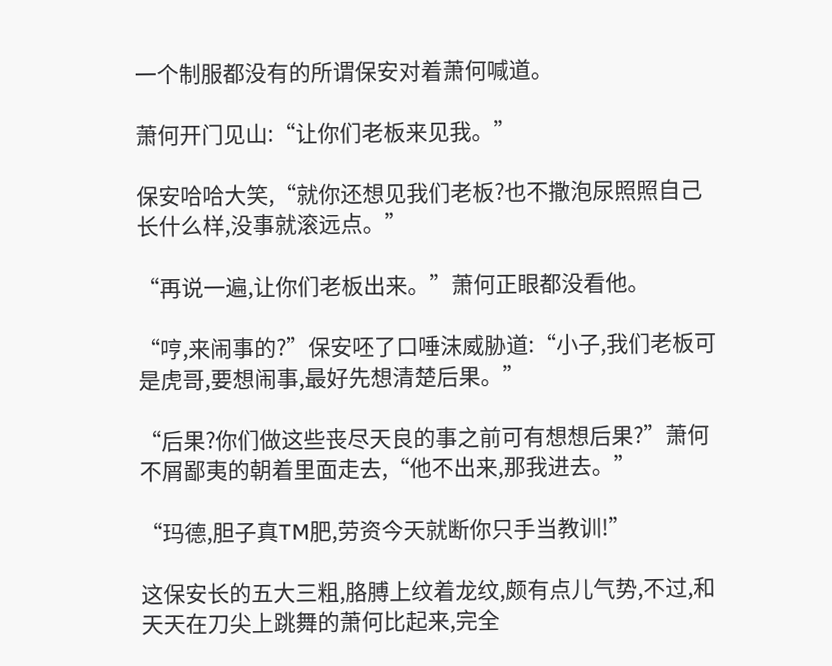一个制服都没有的所谓保安对着萧何喊道。

萧何开门见山:“让你们老板来见我。”

保安哈哈大笑,“就你还想见我们老板?也不撒泡尿照照自己长什么样,没事就滚远点。”

“再说一遍,让你们老板出来。”萧何正眼都没看他。

“哼,来闹事的?”保安呸了口唾沫威胁道:“小子,我们老板可是虎哥,要想闹事,最好先想清楚后果。”

“后果?你们做这些丧尽天良的事之前可有想想后果?”萧何不屑鄙夷的朝着里面走去,“他不出来,那我进去。”

“玛德,胆子真TM肥,劳资今天就断你只手当教训!”

这保安长的五大三粗,胳膊上纹着龙纹,颇有点儿气势,不过,和天天在刀尖上跳舞的萧何比起来,完全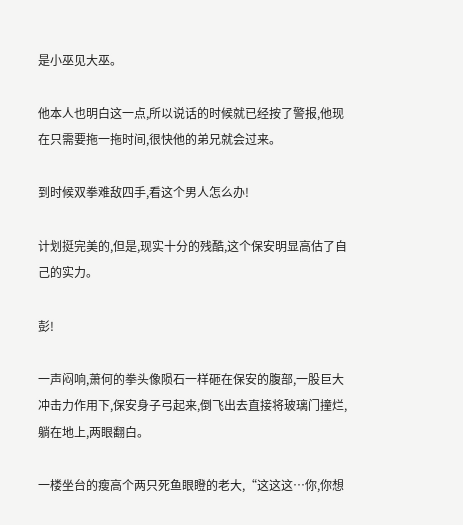是小巫见大巫。

他本人也明白这一点,所以说话的时候就已经按了警报,他现在只需要拖一拖时间,很快他的弟兄就会过来。

到时候双拳难敌四手,看这个男人怎么办!

计划挺完美的,但是,现实十分的残酷,这个保安明显高估了自己的实力。

彭!

一声闷响,萧何的拳头像陨石一样砸在保安的腹部,一股巨大冲击力作用下,保安身子弓起来,倒飞出去直接将玻璃门撞烂,躺在地上,两眼翻白。

一楼坐台的瘦高个两只死鱼眼瞪的老大,“这这这…你,你想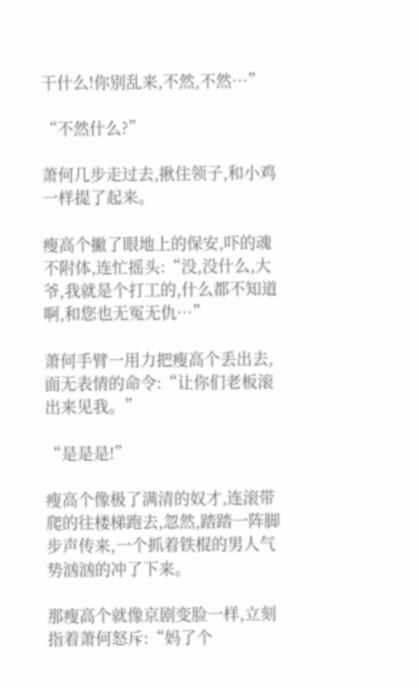干什么!你别乱来,不然,不然…”

“不然什么?”

萧何几步走过去,揪住领子,和小鸡一样提了起来。

瘦高个撇了眼地上的保安,吓的魂不附体,连忙摇头:“没,没什么,大爷,我就是个打工的,什么都不知道啊,和您也无冤无仇…”

萧何手臂一用力把瘦高个丢出去,面无表情的命令:“让你们老板滚出来见我。”

“是是是!”

瘦高个像极了满清的奴才,连滚带爬的往楼梯跑去,忽然,踏踏一阵脚步声传来,一个抓着铁棍的男人气势汹汹的冲了下来。

那瘦高个就像京剧变脸一样,立刻指着萧何怒斥:“妈了个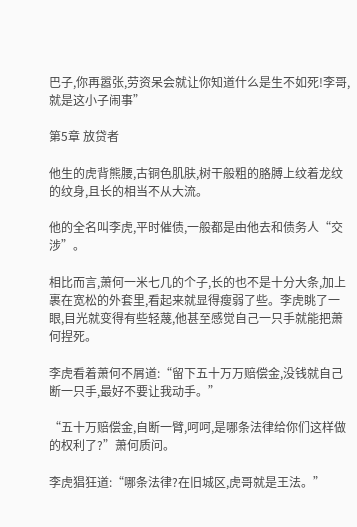巴子,你再嚣张,劳资呆会就让你知道什么是生不如死!李哥,就是这小子闹事”

第5章 放贷者

他生的虎背熊腰,古铜色肌肤,树干般粗的胳膊上纹着龙纹的纹身,且长的相当不从大流。

他的全名叫李虎,平时催债,一般都是由他去和债务人“交涉”。

相比而言,萧何一米七几的个子,长的也不是十分大条,加上裹在宽松的外套里,看起来就显得瘦弱了些。李虎眺了一眼,目光就变得有些轻蔑,他甚至感觉自己一只手就能把萧何捏死。

李虎看着萧何不屑道:“留下五十万万赔偿金,没钱就自己断一只手,最好不要让我动手。”

“五十万赔偿金,自断一臂,呵呵,是哪条法律给你们这样做的权利了?”萧何质问。

李虎猖狂道:“哪条法律?在旧城区,虎哥就是王法。”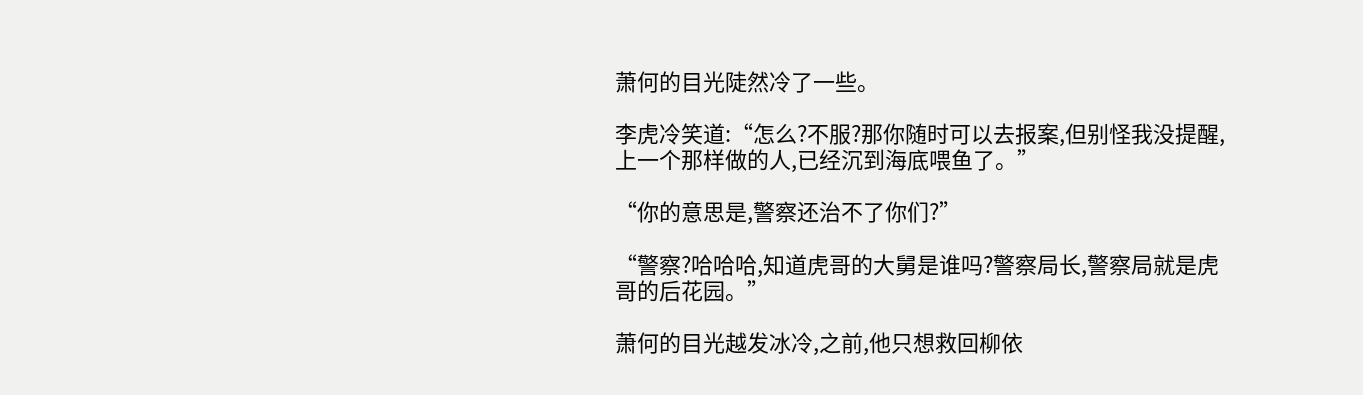萧何的目光陡然冷了一些。

李虎冷笑道:“怎么?不服?那你随时可以去报案,但别怪我没提醒,上一个那样做的人,已经沉到海底喂鱼了。”

“你的意思是,警察还治不了你们?”

“警察?哈哈哈,知道虎哥的大舅是谁吗?警察局长,警察局就是虎哥的后花园。”

萧何的目光越发冰冷,之前,他只想救回柳依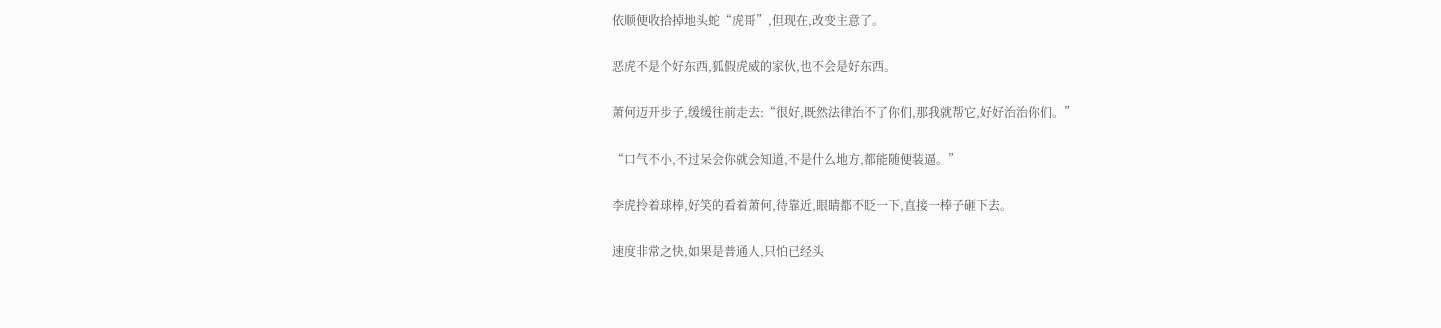依顺便收拾掉地头蛇“虎哥”,但现在,改变主意了。

恶虎不是个好东西,狐假虎威的家伙,也不会是好东西。

萧何迈开步子,缓缓往前走去:“很好,既然法律治不了你们,那我就帮它,好好治治你们。”

“口气不小,不过呆会你就会知道,不是什么地方,都能随便装逼。”

李虎拎着球棒,好笑的看着萧何,待靠近,眼睛都不眨一下,直接一棒子砸下去。

速度非常之快,如果是普通人,只怕已经头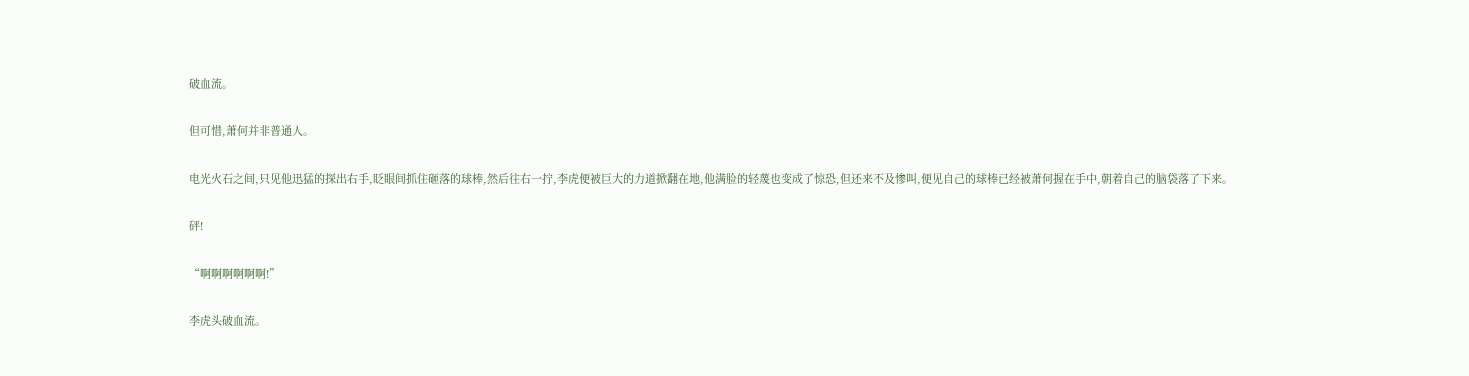破血流。

但可惜,萧何并非普通人。

电光火石之间,只见他迅猛的探出右手,眨眼间抓住砸落的球棒,然后往右一拧,李虎便被巨大的力道掀翻在地,他满脸的轻蔑也变成了惊恐,但还来不及惨叫,便见自己的球棒已经被萧何握在手中,朝着自己的脑袋落了下来。

砰!

“啊啊啊啊啊啊!”

李虎头破血流。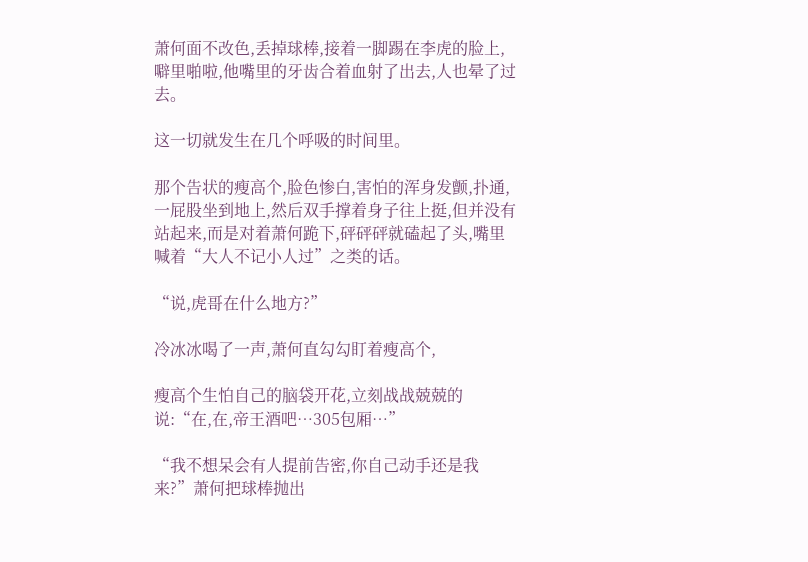萧何面不改色,丢掉球棒,接着一脚踢在李虎的脸上,噼里啪啦,他嘴里的牙齿合着血射了出去,人也晕了过去。

这一切就发生在几个呼吸的时间里。

那个告状的瘦高个,脸色惨白,害怕的浑身发颤,扑通,一屁股坐到地上,然后双手撑着身子往上挺,但并没有站起来,而是对着萧何跪下,砰砰砰就磕起了头,嘴里喊着“大人不记小人过”之类的话。

“说,虎哥在什么地方?”

冷冰冰喝了一声,萧何直勾勾盯着瘦高个,

瘦高个生怕自己的脑袋开花,立刻战战兢兢的说:“在,在,帝王酒吧…305包厢…”

“我不想呆会有人提前告密,你自己动手还是我来?”萧何把球棒抛出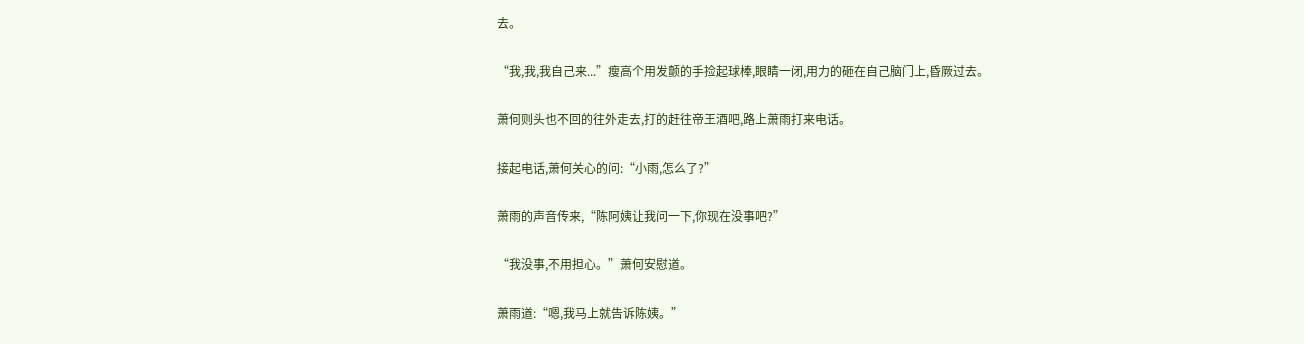去。

“我,我,我自己来...”瘦高个用发颤的手捡起球棒,眼睛一闭,用力的砸在自己脑门上,昏厥过去。

萧何则头也不回的往外走去,打的赶往帝王酒吧,路上萧雨打来电话。

接起电话,萧何关心的问:“小雨,怎么了?”

萧雨的声音传来,“陈阿姨让我问一下,你现在没事吧?”

“我没事,不用担心。”萧何安慰道。

萧雨道:“嗯,我马上就告诉陈姨。”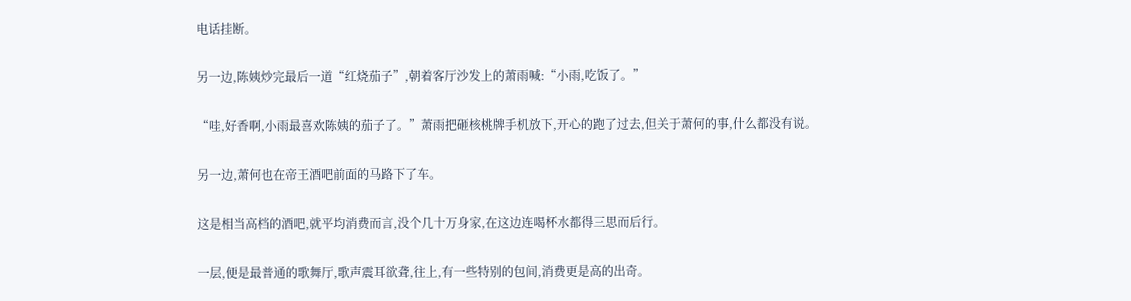电话挂断。

另一边,陈姨炒完最后一道“红烧茄子”,朝着客厅沙发上的萧雨喊:“小雨,吃饭了。”

“哇,好香啊,小雨最喜欢陈姨的茄子了。”萧雨把砸核桃牌手机放下,开心的跑了过去,但关于萧何的事,什么都没有说。

另一边,萧何也在帝王酒吧前面的马路下了车。

这是相当高档的酒吧,就平均消费而言,没个几十万身家,在这边连喝杯水都得三思而后行。

一层,便是最普通的歌舞厅,歌声震耳欲聋,往上,有一些特别的包间,消费更是高的出奇。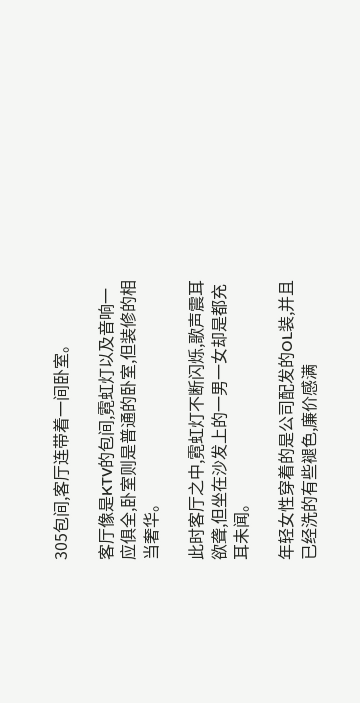305包间,客厅连带着一间卧室。

客厅像是KTV的包间,霓虹灯以及音响一应俱全,卧室则是普通的卧室,但装修的相当奢华。

此时客厅之中,霓虹灯不断闪烁,歌声震耳欲聋,但坐在沙发上的一男一女却是都充耳未闻。

年轻女性穿着的是公司配发的OL装,并且已经洗的有些褪色,廉价感满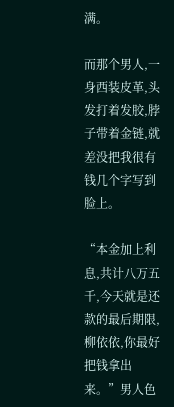满。

而那个男人,一身西装皮革,头发打着发胶,脖子带着金链,就差没把我很有钱几个字写到脸上。

“本金加上利息,共计八万五千,今天就是还款的最后期限,柳依依,你最好把钱拿出来。”男人色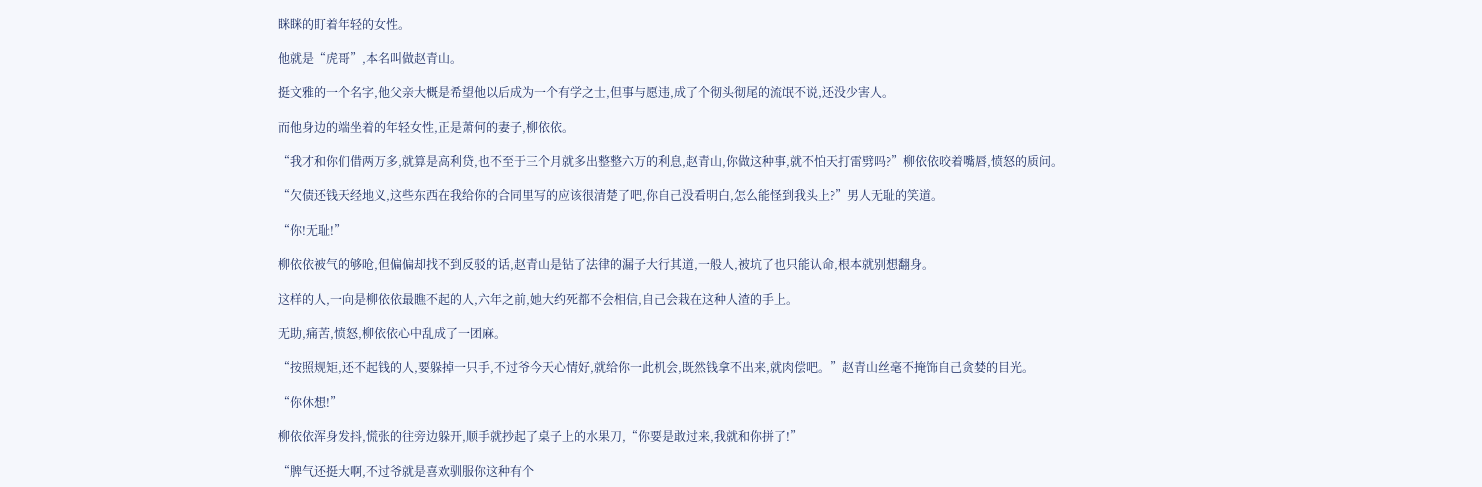眯眯的盯着年轻的女性。

他就是“虎哥”,本名叫做赵青山。

挺文雅的一个名字,他父亲大概是希望他以后成为一个有学之士,但事与愿违,成了个彻头彻尾的流氓不说,还没少害人。

而他身边的端坐着的年轻女性,正是萧何的妻子,柳依依。

“我才和你们借两万多,就算是高利贷,也不至于三个月就多出整整六万的利息,赵青山,你做这种事,就不怕天打雷劈吗?”柳依依咬着嘴唇,愤怒的质问。

“欠债还钱天经地义,这些东西在我给你的合同里写的应该很清楚了吧,你自己没看明白,怎么能怪到我头上?”男人无耻的笑道。

“你!无耻!”

柳依依被气的够呛,但偏偏却找不到反驳的话,赵青山是钻了法律的漏子大行其道,一般人,被坑了也只能认命,根本就别想翻身。

这样的人,一向是柳依依最瞧不起的人,六年之前,她大约死都不会相信,自己会栽在这种人渣的手上。

无助,痛苦,愤怒,柳依依心中乱成了一团麻。

“按照规矩,还不起钱的人,要躲掉一只手,不过爷今天心情好,就给你一此机会,既然钱拿不出来,就肉偿吧。”赵青山丝毫不掩饰自己贪婪的目光。

“你休想!”

柳依依浑身发抖,慌张的往旁边躲开,顺手就抄起了桌子上的水果刀,“你要是敢过来,我就和你拼了!”

“脾气还挺大啊,不过爷就是喜欢驯服你这种有个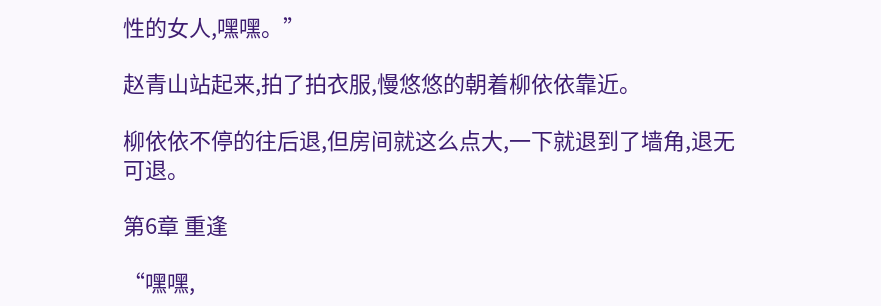性的女人,嘿嘿。”

赵青山站起来,拍了拍衣服,慢悠悠的朝着柳依依靠近。

柳依依不停的往后退,但房间就这么点大,一下就退到了墙角,退无可退。

第6章 重逢

“嘿嘿,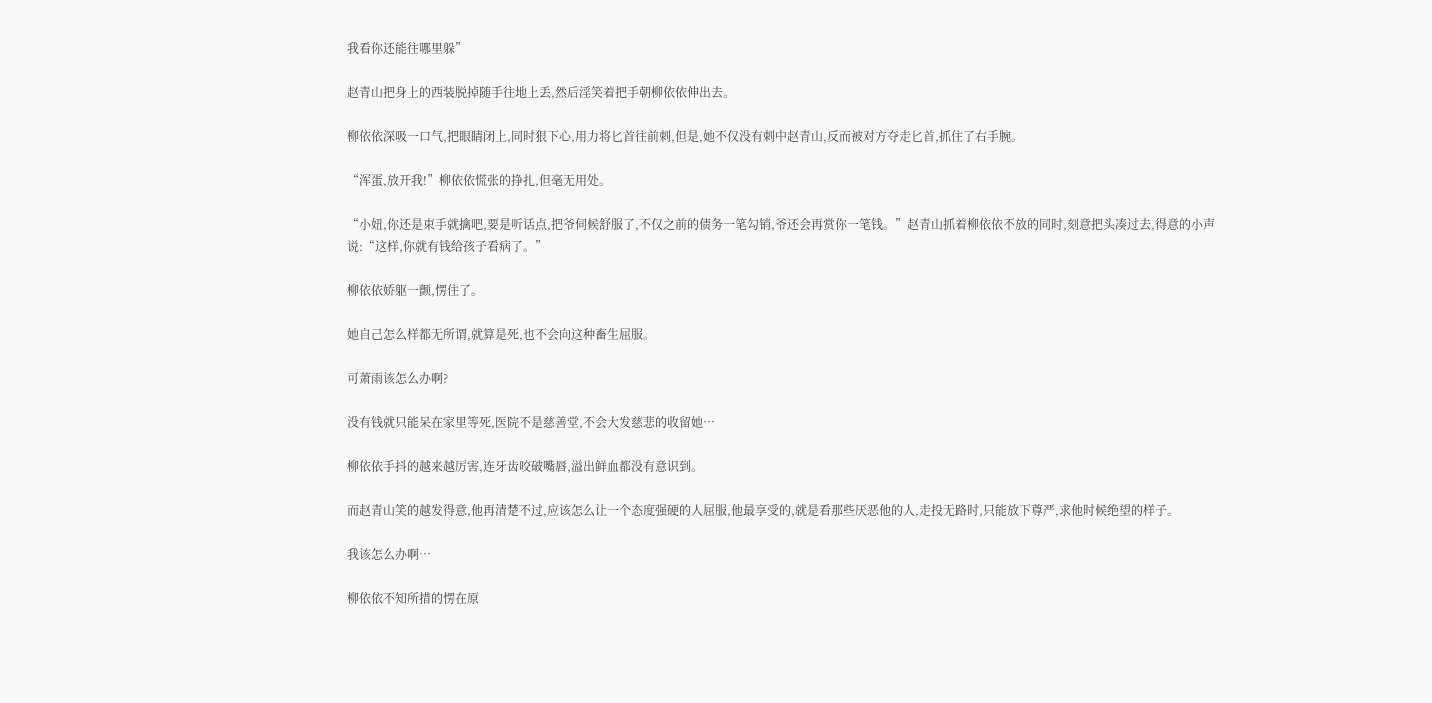我看你还能往哪里躲”

赵青山把身上的西装脱掉随手往地上丢,然后淫笑着把手朝柳依依伸出去。

柳依依深吸一口气,把眼睛闭上,同时狠下心,用力将匕首往前刺,但是,她不仅没有刺中赵青山,反而被对方夺走匕首,抓住了右手腕。

“浑蛋,放开我!”柳依依慌张的挣扎,但毫无用处。

“小妞,你还是束手就擒吧,要是听话点,把爷伺候舒服了,不仅之前的债务一笔勾销,爷还会再赏你一笔钱。”赵青山抓着柳依依不放的同时,刻意把头凑过去,得意的小声说:“这样,你就有钱给孩子看病了。”

柳依依娇躯一颤,愣住了。

她自己怎么样都无所谓,就算是死,也不会向这种畜生屈服。

可萧雨该怎么办啊?

没有钱就只能呆在家里等死,医院不是慈善堂,不会大发慈悲的收留她…

柳依依手抖的越来越厉害,连牙齿咬破嘴唇,溢出鲜血都没有意识到。

而赵青山笑的越发得意,他再清楚不过,应该怎么让一个态度强硬的人屈服,他最享受的,就是看那些厌恶他的人,走投无路时,只能放下尊严,求他时候绝望的样子。

我该怎么办啊…

柳依依不知所措的愣在原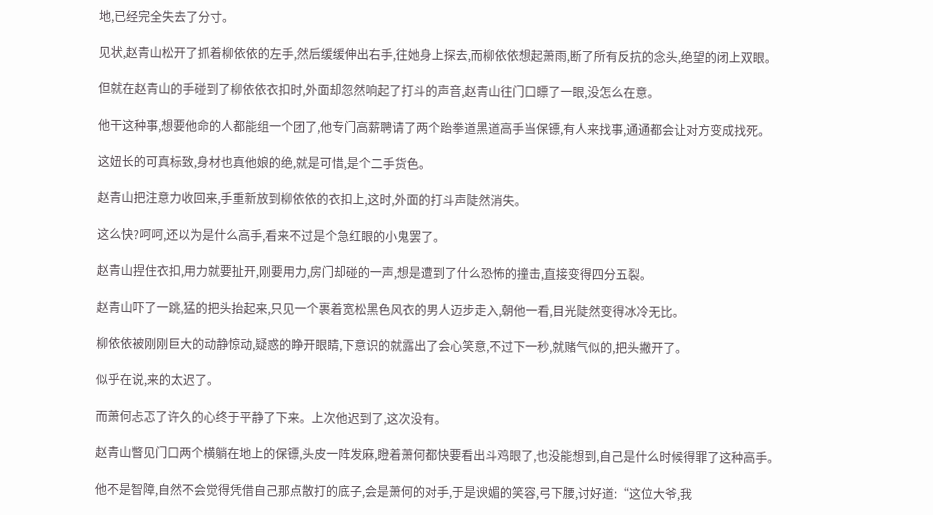地,已经完全失去了分寸。

见状,赵青山松开了抓着柳依依的左手,然后缓缓伸出右手,往她身上探去,而柳依依想起萧雨,断了所有反抗的念头,绝望的闭上双眼。

但就在赵青山的手碰到了柳依依衣扣时,外面却忽然响起了打斗的声音,赵青山往门口瞟了一眼,没怎么在意。

他干这种事,想要他命的人都能组一个团了,他专门高薪聘请了两个跆拳道黑道高手当保镖,有人来找事,通通都会让对方变成找死。

这妞长的可真标致,身材也真他娘的绝,就是可惜,是个二手货色。

赵青山把注意力收回来,手重新放到柳依依的衣扣上,这时,外面的打斗声陡然消失。

这么快?呵呵,还以为是什么高手,看来不过是个急红眼的小鬼罢了。

赵青山捏住衣扣,用力就要扯开,刚要用力,房门却碰的一声,想是遭到了什么恐怖的撞击,直接变得四分五裂。

赵青山吓了一跳,猛的把头抬起来,只见一个裹着宽松黑色风衣的男人迈步走入,朝他一看,目光陡然变得冰冷无比。

柳依依被刚刚巨大的动静惊动,疑惑的睁开眼睛,下意识的就露出了会心笑意,不过下一秒,就赌气似的,把头撇开了。

似乎在说,来的太迟了。

而萧何忐忑了许久的心终于平静了下来。上次他迟到了,这次没有。

赵青山瞥见门口两个横躺在地上的保镖,头皮一阵发麻,瞪着萧何都快要看出斗鸡眼了,也没能想到,自己是什么时候得罪了这种高手。

他不是智障,自然不会觉得凭借自己那点散打的底子,会是萧何的对手,于是谀媚的笑容,弓下腰,讨好道:“这位大爷,我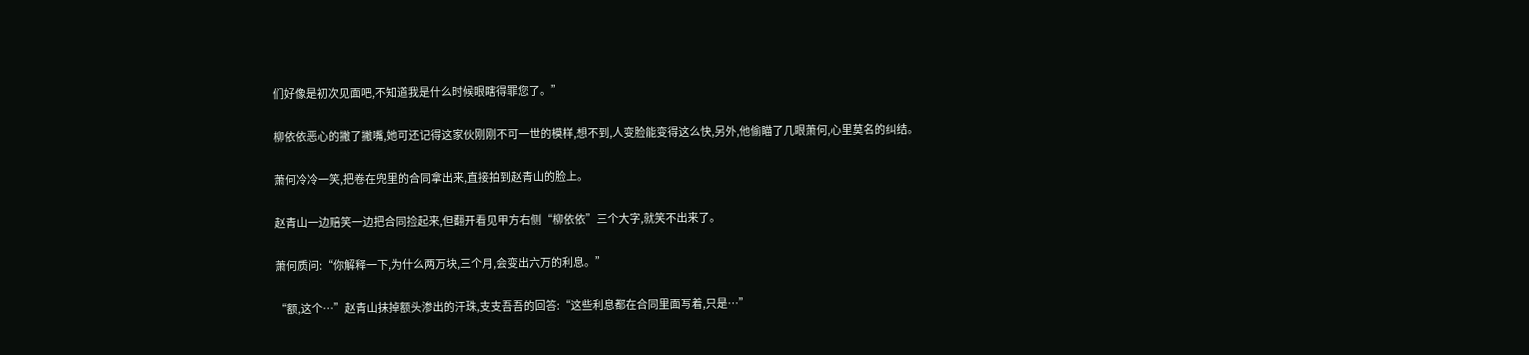们好像是初次见面吧,不知道我是什么时候眼瞎得罪您了。”

柳依依恶心的撇了撇嘴,她可还记得这家伙刚刚不可一世的模样,想不到,人变脸能变得这么快,另外,他偷瞄了几眼萧何,心里莫名的纠结。

萧何冷冷一笑,把卷在兜里的合同拿出来,直接拍到赵青山的脸上。

赵青山一边赔笑一边把合同捡起来,但翻开看见甲方右侧“柳依依”三个大字,就笑不出来了。

萧何质问:“你解释一下,为什么两万块,三个月,会变出六万的利息。”

“额,这个…”赵青山抹掉额头渗出的汗珠,支支吾吾的回答:“这些利息都在合同里面写着,只是…”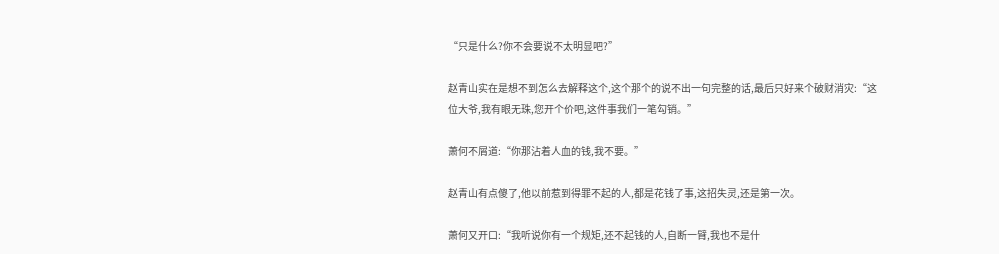“只是什么?你不会要说不太明显吧?”

赵青山实在是想不到怎么去解释这个,这个那个的说不出一句完整的话,最后只好来个破财消灾:“这位大爷,我有眼无珠,您开个价吧,这件事我们一笔勾销。”

萧何不屑道:“你那沾着人血的钱,我不要。”

赵青山有点傻了,他以前惹到得罪不起的人,都是花钱了事,这招失灵,还是第一次。

萧何又开口:“我听说你有一个规矩,还不起钱的人,自断一臂,我也不是什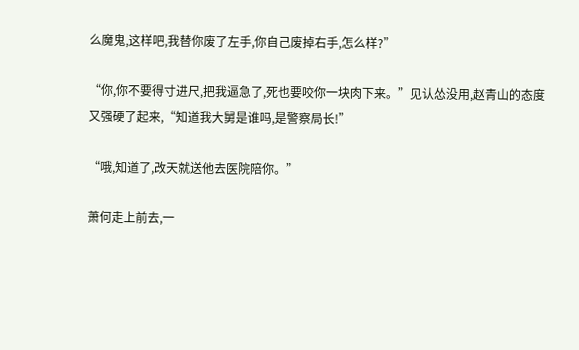么魔鬼,这样吧,我替你废了左手,你自己废掉右手,怎么样?”

“你,你不要得寸进尺,把我逼急了,死也要咬你一块肉下来。”见认怂没用,赵青山的态度又强硬了起来,“知道我大舅是谁吗,是警察局长!”

“哦,知道了,改天就送他去医院陪你。”

萧何走上前去,一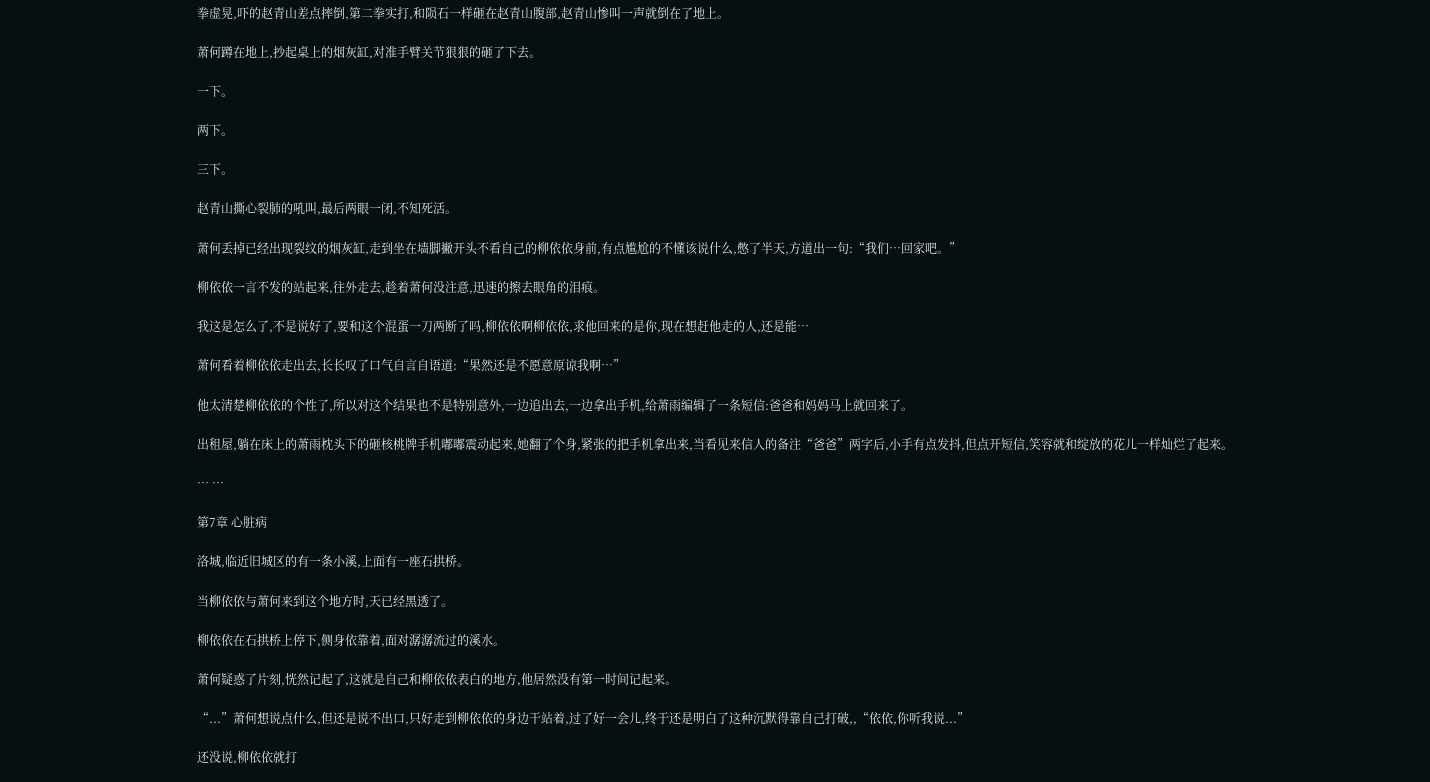拳虚晃,吓的赵青山差点摔倒,第二拳实打,和陨石一样砸在赵青山腹部,赵青山惨叫一声就倒在了地上。

萧何蹲在地上,抄起桌上的烟灰缸,对准手臂关节狠狠的砸了下去。

一下。

两下。

三下。

赵青山撕心裂肺的吼叫,最后两眼一闭,不知死活。

萧何丢掉已经出现裂纹的烟灰缸,走到坐在墙脚撇开头不看自己的柳依依身前,有点尴尬的不懂该说什么,憋了半天,方道出一句:“我们…回家吧。”

柳依依一言不发的站起来,往外走去,趁着萧何没注意,迅速的擦去眼角的泪痕。

我这是怎么了,不是说好了,要和这个混蛋一刀两断了吗,柳依依啊柳依依,求他回来的是你,现在想赶他走的人,还是能…

萧何看着柳依依走出去,长长叹了口气自言自语道:“果然还是不愿意原谅我啊…”

他太清楚柳依依的个性了,所以对这个结果也不是特别意外,一边追出去,一边拿出手机,给萧雨编辑了一条短信:爸爸和妈妈马上就回来了。

出租屋,躺在床上的萧雨枕头下的砸核桃牌手机嘟嘟震动起来,她翻了个身,紧张的把手机拿出来,当看见来信人的备注“爸爸”两字后,小手有点发抖,但点开短信,笑容就和绽放的花儿一样灿烂了起来。

… …

第7章 心脏病

洛城,临近旧城区的有一条小溪,上面有一座石拱桥。

当柳依依与萧何来到这个地方时,天已经黑透了。

柳依依在石拱桥上停下,侧身依靠着,面对潺潺流过的溪水。

萧何疑惑了片刻,恍然记起了,这就是自己和柳依依表白的地方,他居然没有第一时间记起来。

“...”萧何想说点什么,但还是说不出口,只好走到柳依依的身边干站着,过了好一会儿,终于还是明白了这种沉默得靠自己打破,,“依依,你听我说...”

还没说,柳依依就打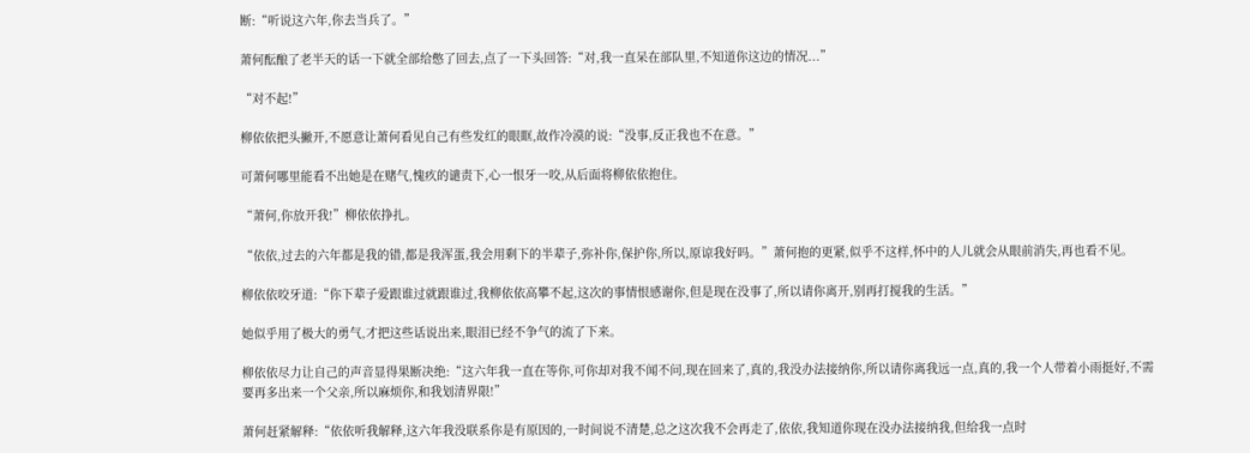断:“听说这六年,你去当兵了。”

萧何酝酿了老半天的话一下就全部给憋了回去,点了一下头回答:“对,我一直呆在部队里,不知道你这边的情况...”

“对不起!”

柳依依把头撇开,不愿意让萧何看见自己有些发红的眼眶,故作冷漠的说:“没事,反正我也不在意。”

可萧何哪里能看不出她是在赌气,愧疚的谴责下,心一恨牙一咬,从后面将柳依依抱住。

“萧何,你放开我!”柳依依挣扎。

“依依,过去的六年都是我的错,都是我浑蛋,我会用剩下的半辈子,弥补你,保护你,所以,原谅我好吗。”萧何抱的更紧,似乎不这样,怀中的人儿就会从眼前消失,再也看不见。

柳依依咬牙道:“你下辈子爱跟谁过就跟谁过,我柳依依高攀不起,这次的事情恨感谢你,但是现在没事了,所以请你离开,别再打搅我的生活。”

她似乎用了极大的勇气,才把这些话说出来,眼泪已经不争气的流了下来。

柳依依尽力让自己的声音显得果断决绝:“这六年我一直在等你,可你却对我不闻不问,现在回来了,真的,我没办法接纳你,所以请你离我远一点,真的,我一个人带着小雨挺好,不需要再多出来一个父亲,所以麻烦你,和我划清界限!”

萧何赶紧解释:“依依听我解释,这六年我没联系你是有原因的,一时间说不清楚,总之这次我不会再走了,依依,我知道你现在没办法接纳我,但给我一点时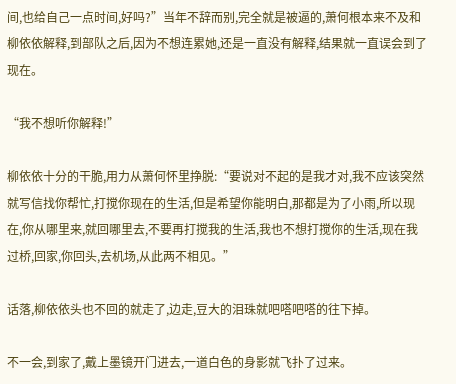间,也给自己一点时间,好吗?”当年不辞而别,完全就是被逼的,萧何根本来不及和柳依依解释,到部队之后,因为不想连累她,还是一直没有解释,结果就一直误会到了现在。

“我不想听你解释!”

柳依依十分的干脆,用力从萧何怀里挣脱:“要说对不起的是我才对,我不应该突然就写信找你帮忙,打搅你现在的生活,但是希望你能明白,那都是为了小雨,所以现在,你从哪里来,就回哪里去,不要再打搅我的生活,我也不想打搅你的生活,现在我过桥,回家,你回头,去机场,从此两不相见。”

话落,柳依依头也不回的就走了,边走,豆大的泪珠就吧嗒吧嗒的往下掉。

不一会,到家了,戴上墨镜开门进去,一道白色的身影就飞扑了过来。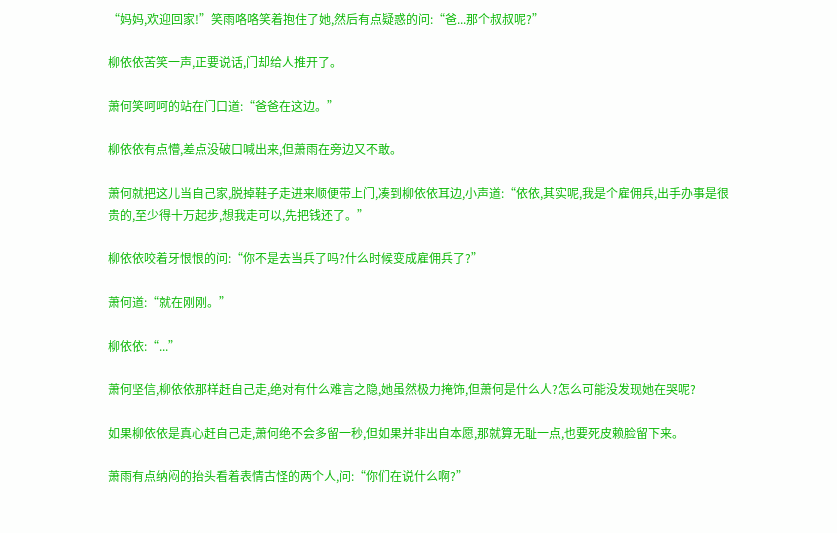“妈妈,欢迎回家!”笑雨咯咯笑着抱住了她,然后有点疑惑的问:“爸...那个叔叔呢?”

柳依依苦笑一声,正要说话,门却给人推开了。

萧何笑呵呵的站在门口道:“爸爸在这边。”

柳依依有点懵,差点没破口喊出来,但萧雨在旁边又不敢。

萧何就把这儿当自己家,脱掉鞋子走进来顺便带上门,凑到柳依依耳边,小声道:“依依,其实呢,我是个雇佣兵,出手办事是很贵的,至少得十万起步,想我走可以,先把钱还了。”

柳依依咬着牙恨恨的问:“你不是去当兵了吗?什么时候变成雇佣兵了?”

萧何道:“就在刚刚。”

柳依依:“...”

萧何坚信,柳依依那样赶自己走,绝对有什么难言之隐,她虽然极力掩饰,但萧何是什么人?怎么可能没发现她在哭呢?

如果柳依依是真心赶自己走,萧何绝不会多留一秒,但如果并非出自本愿,那就算无耻一点,也要死皮赖脸留下来。

萧雨有点纳闷的抬头看着表情古怪的两个人,问:“你们在说什么啊?”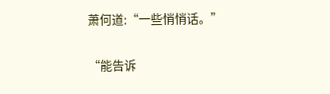萧何道:“一些悄悄话。”

“能告诉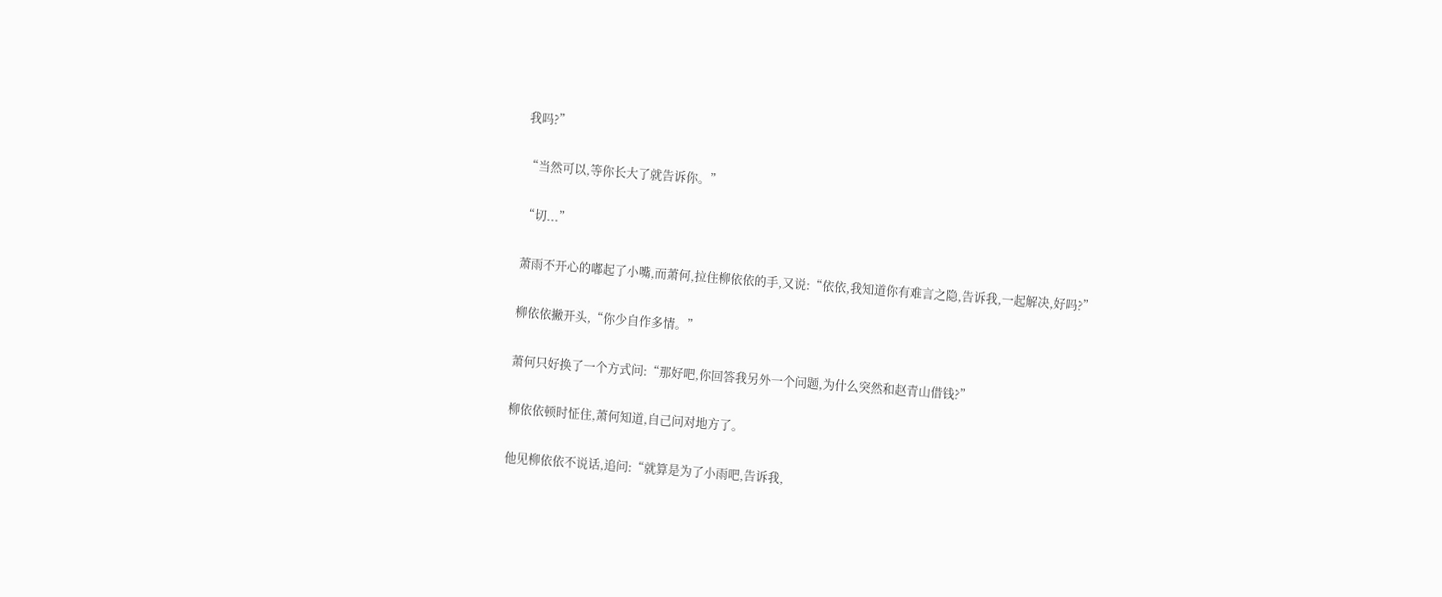我吗?”

“当然可以,等你长大了就告诉你。”

“切...”

萧雨不开心的嘟起了小嘴,而萧何,拉住柳依依的手,又说:“依依,我知道你有难言之隐,告诉我,一起解决,好吗?”

柳依依撇开头,“你少自作多情。”

萧何只好换了一个方式问:“那好吧,你回答我另外一个问题,为什么突然和赵青山借钱?”

柳依依顿时怔住,萧何知道,自己问对地方了。

他见柳依依不说话,追问:“就算是为了小雨吧,告诉我,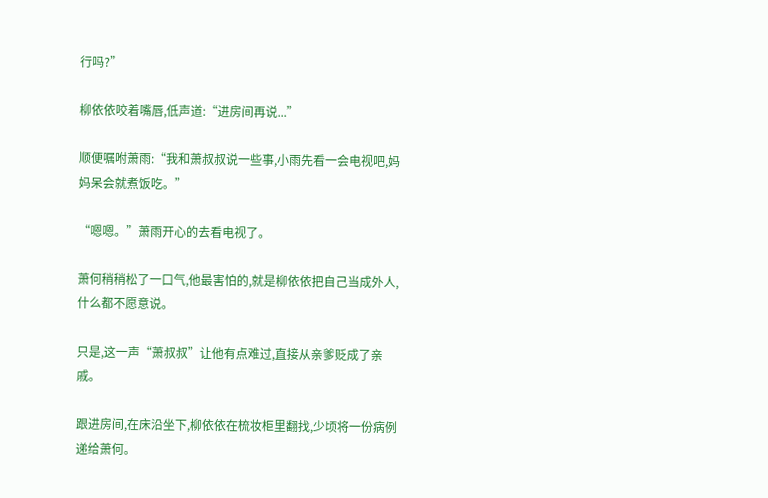行吗?”

柳依依咬着嘴唇,低声道:“进房间再说...”

顺便嘱咐萧雨:“我和萧叔叔说一些事,小雨先看一会电视吧,妈妈呆会就煮饭吃。”

“嗯嗯。”萧雨开心的去看电视了。

萧何稍稍松了一口气,他最害怕的,就是柳依依把自己当成外人,什么都不愿意说。

只是,这一声“萧叔叔”让他有点难过,直接从亲爹贬成了亲戚。

跟进房间,在床沿坐下,柳依依在梳妆柜里翻找,少顷将一份病例递给萧何。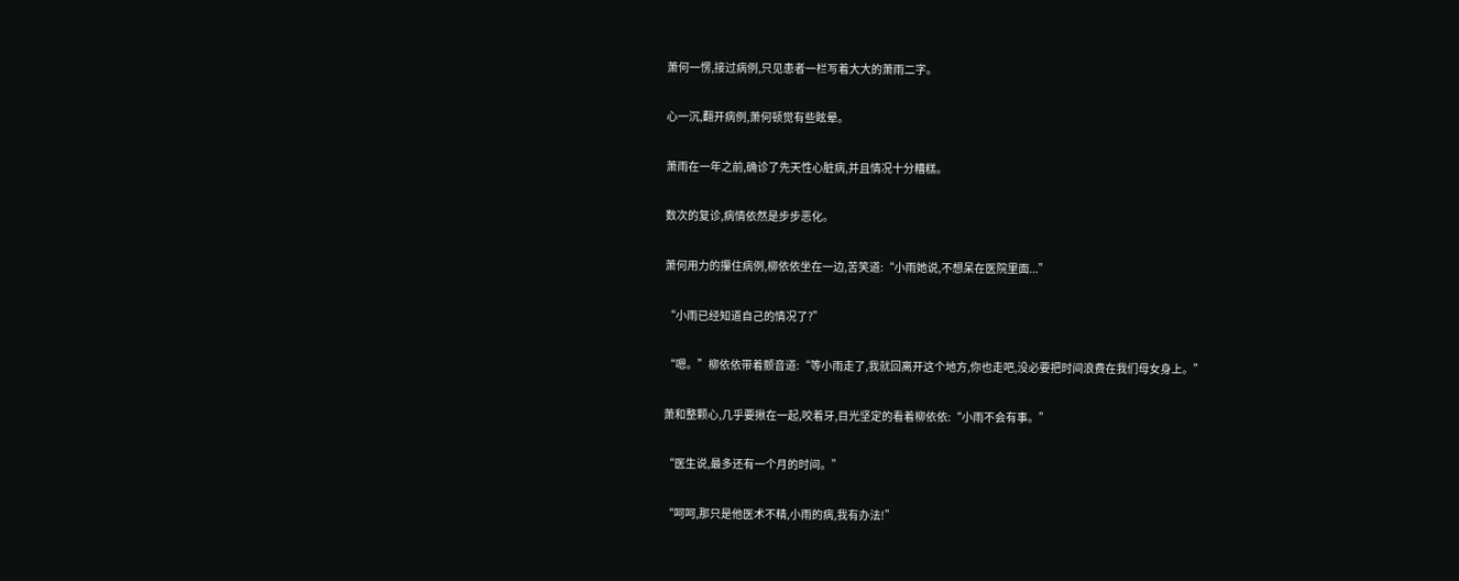萧何一愣,接过病例,只见患者一栏写着大大的萧雨二字。

心一沉,翻开病例,萧何顿觉有些眩晕。

萧雨在一年之前,确诊了先天性心脏病,并且情况十分糟糕。

数次的复诊,病情依然是步步恶化。

萧何用力的攥住病例,柳依依坐在一边,苦笑道:“小雨她说,不想呆在医院里面...”

“小雨已经知道自己的情况了?”

“嗯。”柳依依带着颤音道:“等小雨走了,我就回离开这个地方,你也走吧,没必要把时间浪费在我们母女身上。”

萧和整颗心,几乎要揪在一起,咬着牙,目光坚定的看着柳依依:“小雨不会有事。”

“医生说,最多还有一个月的时间。”

“呵呵,那只是他医术不精,小雨的病,我有办法!”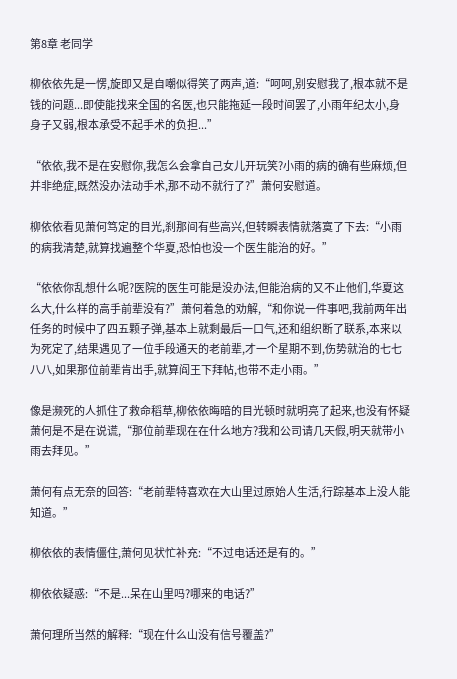第8章 老同学

柳依依先是一愣,旋即又是自嘲似得笑了两声,道:“呵呵,别安慰我了,根本就不是钱的问题...即使能找来全国的名医,也只能拖延一段时间罢了,小雨年纪太小,身身子又弱,根本承受不起手术的负担...”

“依依,我不是在安慰你,我怎么会拿自己女儿开玩笑?小雨的病的确有些麻烦,但并非绝症,既然没办法动手术,那不动不就行了?”萧何安慰道。

柳依依看见萧何笃定的目光,刹那间有些高兴,但转瞬表情就落寞了下去:“小雨的病我清楚,就算找遍整个华夏,恐怕也没一个医生能治的好。”

“依依你乱想什么呢?医院的医生可能是没办法,但能治病的又不止他们,华夏这么大,什么样的高手前辈没有?”萧何着急的劝解,“和你说一件事吧,我前两年出任务的时候中了四五颗子弹,基本上就剩最后一口气,还和组织断了联系,本来以为死定了,结果遇见了一位手段通天的老前辈,才一个星期不到,伤势就治的七七八八,如果那位前辈肯出手,就算阎王下拜帖,也带不走小雨。”

像是濒死的人抓住了救命稻草,柳依依晦暗的目光顿时就明亮了起来,也没有怀疑萧何是不是在说谎,“那位前辈现在在什么地方?我和公司请几天假,明天就带小雨去拜见。”

萧何有点无奈的回答:“老前辈特喜欢在大山里过原始人生活,行踪基本上没人能知道。”

柳依依的表情僵住,萧何见状忙补充:“不过电话还是有的。”

柳依依疑惑:“不是...呆在山里吗?哪来的电话?”

萧何理所当然的解释:“现在什么山没有信号覆盖?”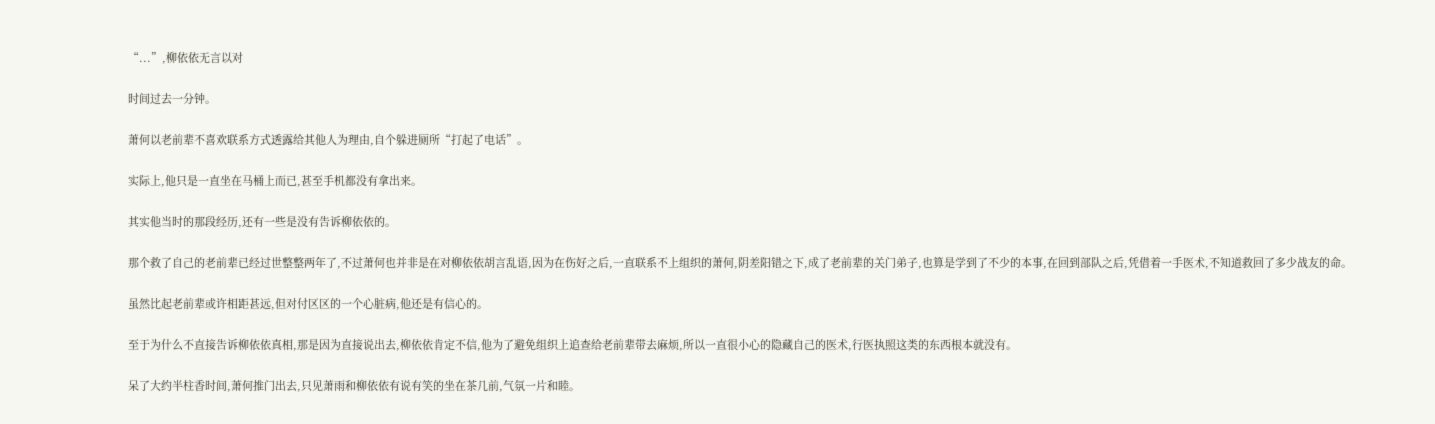“...”,柳依依无言以对

时间过去一分钟。

萧何以老前辈不喜欢联系方式透露给其他人为理由,自个躲进厕所“打起了电话”。

实际上,他只是一直坐在马桶上而已,甚至手机都没有拿出来。

其实他当时的那段经历,还有一些是没有告诉柳依依的。

那个救了自己的老前辈已经过世整整两年了,不过萧何也并非是在对柳依依胡言乱语,因为在伤好之后,一直联系不上组织的萧何,阴差阳错之下,成了老前辈的关门弟子,也算是学到了不少的本事,在回到部队之后,凭借着一手医术,不知道救回了多少战友的命。

虽然比起老前辈或许相距甚远,但对付区区的一个心脏病,他还是有信心的。

至于为什么不直接告诉柳依依真相,那是因为直接说出去,柳依依肯定不信,他为了避免组织上追查给老前辈带去麻烦,所以一直很小心的隐藏自己的医术,行医执照这类的东西根本就没有。

呆了大约半柱香时间,萧何推门出去,只见萧雨和柳依依有说有笑的坐在茶几前,气氛一片和睦。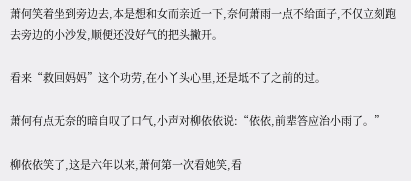萧何笑着坐到旁边去,本是想和女而亲近一下,奈何萧雨一点不给面子,不仅立刻跑去旁边的小沙发,顺便还没好气的把头撇开。

看来“救回妈妈”这个功劳,在小丫头心里,还是坻不了之前的过。

萧何有点无奈的暗自叹了口气,小声对柳依依说:“依依,前辈答应治小雨了。”

柳依依笑了,这是六年以来,萧何第一次看她笑,看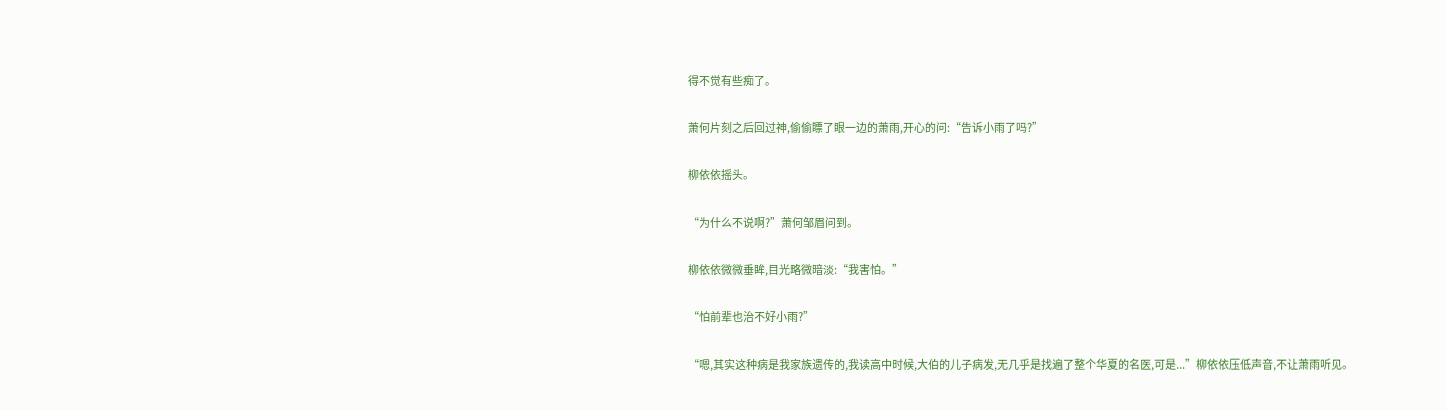得不觉有些痴了。

萧何片刻之后回过神,偷偷瞟了眼一边的萧雨,开心的问:“告诉小雨了吗?”

柳依依摇头。

“为什么不说啊?”萧何邹眉问到。

柳依依微微垂眸,目光略微暗淡:“我害怕。”

“怕前辈也治不好小雨?”

“嗯,其实这种病是我家族遗传的,我读高中时候,大伯的儿子病发,无几乎是找遍了整个华夏的名医,可是...”柳依依压低声音,不让萧雨听见。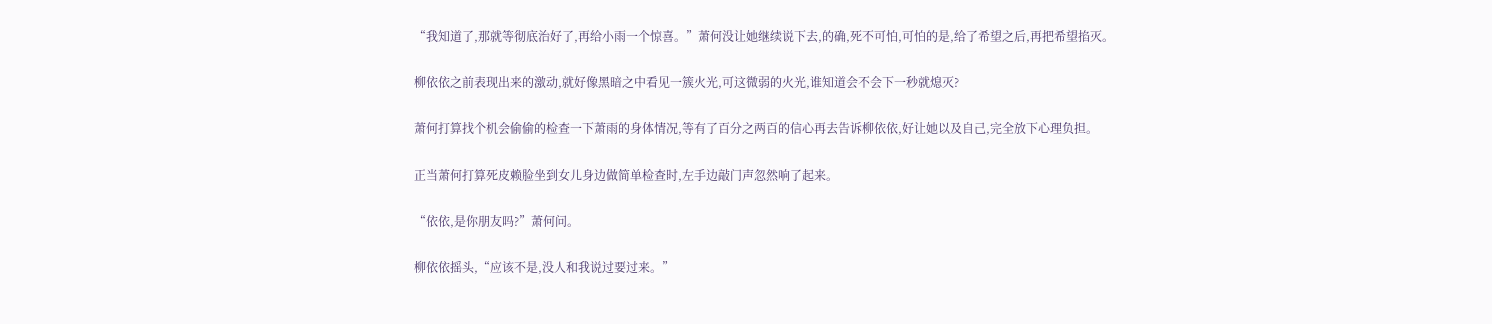“我知道了,那就等彻底治好了,再给小雨一个惊喜。”萧何没让她继续说下去,的确,死不可怕,可怕的是,给了希望之后,再把希望掐灭。

柳依依之前表现出来的激动,就好像黑暗之中看见一簇火光,可这微弱的火光,谁知道会不会下一秒就熄灭?

萧何打算找个机会偷偷的检查一下萧雨的身体情况,等有了百分之两百的信心再去告诉柳依依,好让她以及自己,完全放下心理负担。

正当萧何打算死皮赖脸坐到女儿身边做简单检查时,左手边敲门声忽然响了起来。

“依依,是你朋友吗?”萧何问。

柳依依摇头,“应该不是,没人和我说过要过来。”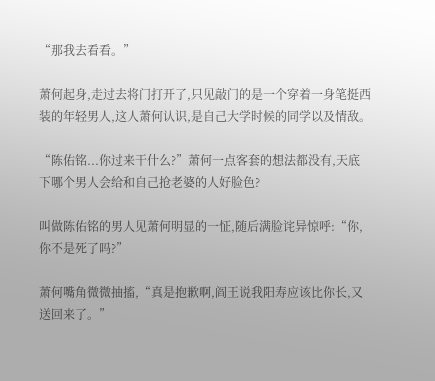“那我去看看。”

萧何起身,走过去将门打开了,只见敲门的是一个穿着一身笔挺西装的年轻男人,这人萧何认识,是自己大学时候的同学以及情敌。

“陈佑铭...你过来干什么?”萧何一点客套的想法都没有,天底下哪个男人会给和自己抢老婆的人好脸色?

叫做陈佑铭的男人见萧何明显的一怔,随后满脸诧异惊呼:“你,你不是死了吗?”

萧何嘴角微微抽搐,“真是抱歉啊,阎王说我阳寿应该比你长,又送回来了。”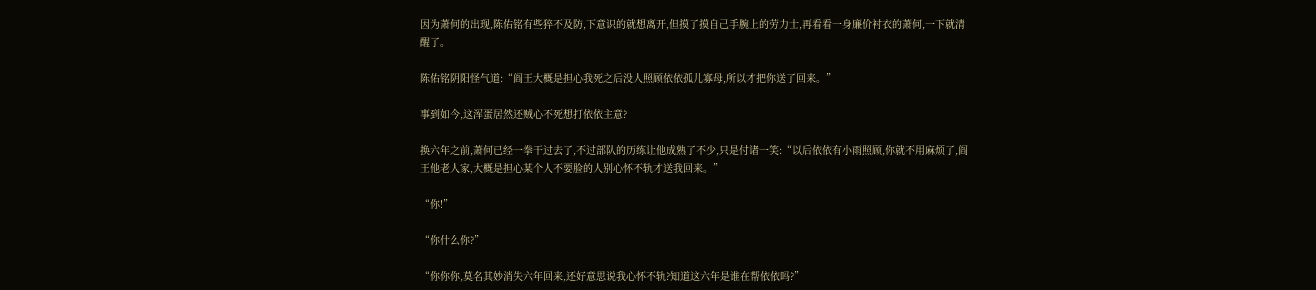因为萧何的出现,陈佑铭有些猝不及防,下意识的就想离开,但摸了摸自己手腕上的劳力士,再看看一身廉价衬衣的萧何,一下就清醒了。

陈佑铭阴阳怪气道:“阎王大概是担心我死之后没人照顾依依孤儿寡母,所以才把你送了回来。”

事到如今,这浑蛋居然还贼心不死想打依依主意?

换六年之前,萧何已经一拳干过去了,不过部队的历练让他成熟了不少,只是付诸一笑:“以后依依有小雨照顾,你就不用麻烦了,阎王他老人家,大概是担心某个人不要脸的人别心怀不轨才送我回来。”

“你!”

“你什么你?”

“你你你,莫名其妙消失六年回来,还好意思说我心怀不轨?知道这六年是谁在帮依依吗?”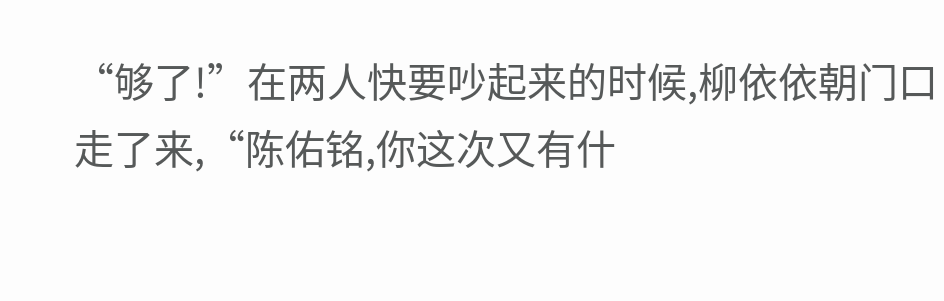“够了!”在两人快要吵起来的时候,柳依依朝门口走了来,“陈佑铭,你这次又有什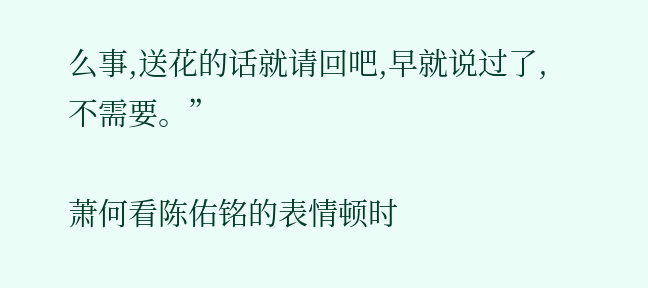么事,送花的话就请回吧,早就说过了,不需要。”

萧何看陈佑铭的表情顿时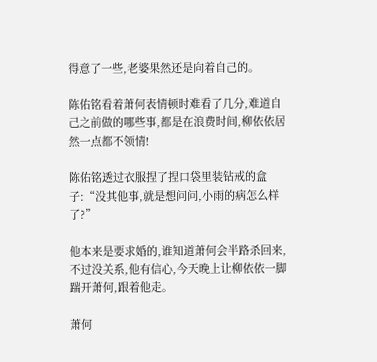得意了一些,老婆果然还是向着自己的。

陈佑铭看着萧何表情顿时难看了几分,难道自己之前做的哪些事,都是在浪费时间,柳依依居然一点都不领情!

陈佑铭透过衣服捏了捏口袋里装钻戒的盒子:“没其他事,就是想问问,小雨的病怎么样了?”

他本来是要求婚的,谁知道萧何会半路杀回来,不过没关系,他有信心,今天晚上让柳依依一脚踹开萧何,跟着他走。

萧何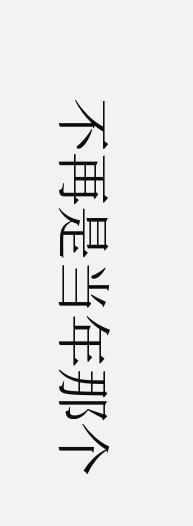不再是当年那个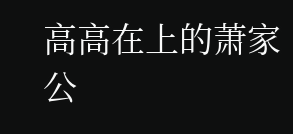高高在上的萧家公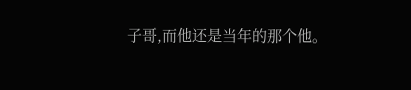子哥,而他还是当年的那个他。